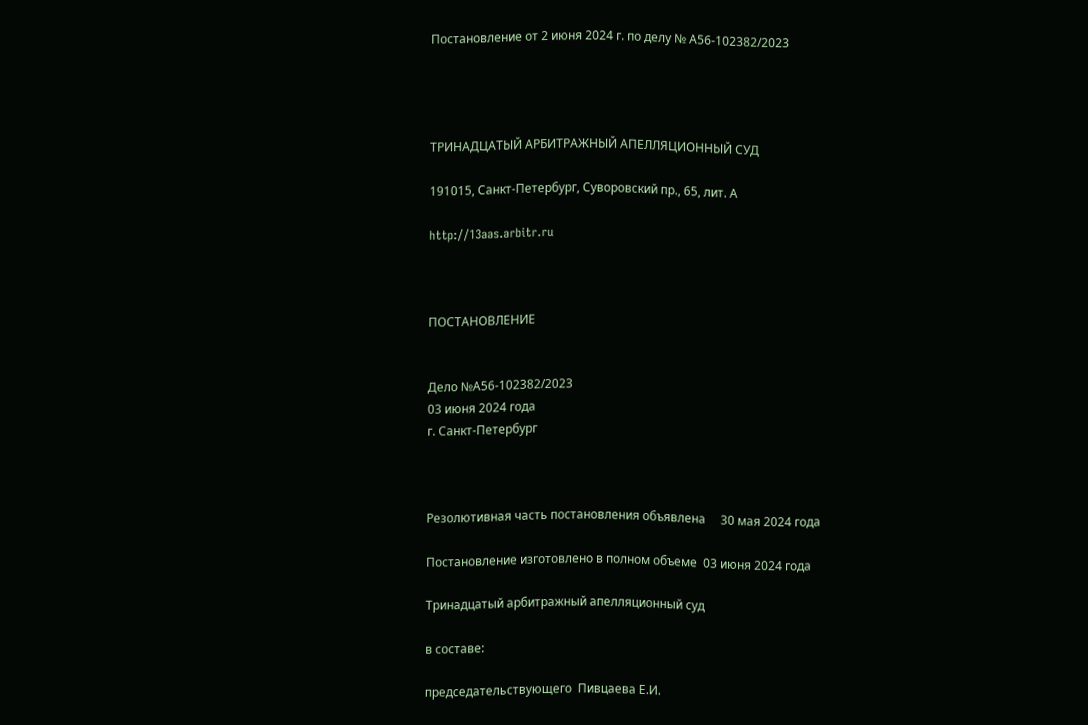Постановление от 2 июня 2024 г. по делу № А56-102382/2023




ТРИНАДЦАТЫЙ АРБИТРАЖНЫЙ АПЕЛЛЯЦИОННЫЙ СУД

191015, Санкт-Петербург, Суворовский пр., 65, лит. А

http://13aas.arbitr.ru



ПОСТАНОВЛЕНИЕ


Дело №А56-102382/2023
03 июня 2024 года
г. Санкт-Петербург



Резолютивная часть постановления объявлена     30 мая 2024 года

Постановление изготовлено в полном объеме  03 июня 2024 года

Тринадцатый арбитражный апелляционный суд

в составе:

председательствующего  Пивцаева Е.И.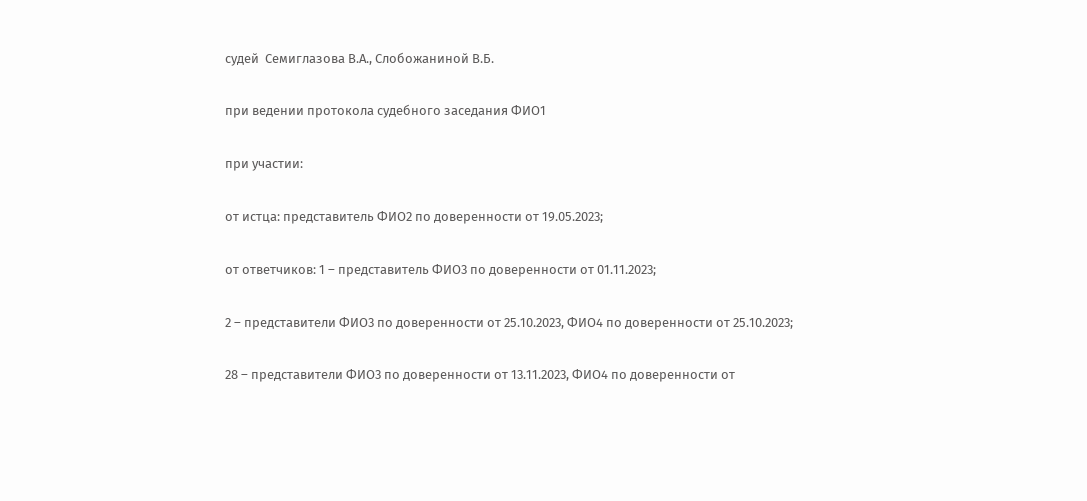судей  Семиглазова В.А., Слобожаниной В.Б.

при ведении протокола судебного заседания ФИО1

при участии:

от истца: представитель ФИО2 по доверенности от 19.05.2023;

от ответчиков: 1 – представитель ФИО3 по доверенности от 01.11.2023;

2 – представители ФИО3 по доверенности от 25.10.2023, ФИО4 по доверенности от 25.10.2023;

28 – представители ФИО3 по доверенности от 13.11.2023, ФИО4 по доверенности от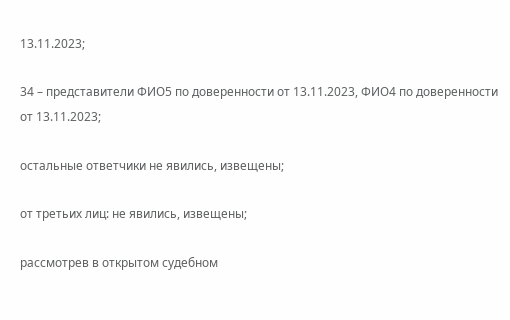13.11.2023;

34 – представители ФИО5 по доверенности от 13.11.2023, ФИО4 по доверенности от 13.11.2023;

остальные ответчики не явились, извещены;

от третьих лиц: не явились, извещены;

рассмотрев в открытом судебном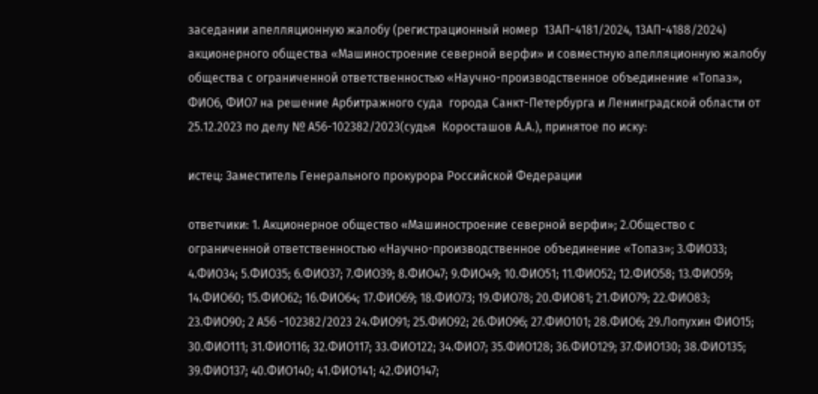заседании апелляционную жалобу (регистрационный номер  13АП-4181/2024, 13АП-4188/2024) акционерного общества «Машиностроение северной верфи» и совместную апелляционную жалобу общества с ограниченной ответственностью «Научно-производственное объединение «Топаз», ФИО6, ФИО7 на решение Арбитражного суда  города Санкт-Петербурга и Ленинградской области от 25.12.2023 по делу № А56-102382/2023(судья  Коросташов А.А.), принятое по иску:

истец: Заместитель Генерального прокурора Российской Федерации

ответчики: 1. Акционерное общество «Машиностроение северной верфи»; 2.Общество с ограниченной ответственностью «Научно-производственное объединение «Топаз»; 3.ФИО33; 4.ФИО34; 5.ФИО35; 6.ФИО37; 7.ФИО39; 8.ФИО47; 9.ФИО49; 10.ФИО51; 11.ФИО52; 12.ФИО58; 13.ФИО59; 14.ФИО60; 15.ФИО62; 16.ФИО64; 17.ФИО69; 18.ФИО73; 19.ФИО78; 20.ФИО81; 21.ФИО79; 22.ФИО83; 23.ФИО90; 2 А56 -102382/2023 24.ФИО91; 25.ФИО92; 26.ФИО96; 27.ФИО101; 28.ФИО6; 29.Лопухин ФИО15; 30.ФИО111; 31.ФИО116; 32.ФИО117; 33.ФИО122; 34.ФИО7; 35.ФИО128; 36.ФИО129; 37.ФИО130; 38.ФИО135; 39.ФИО137; 40.ФИО140; 41.ФИО141; 42.ФИО147;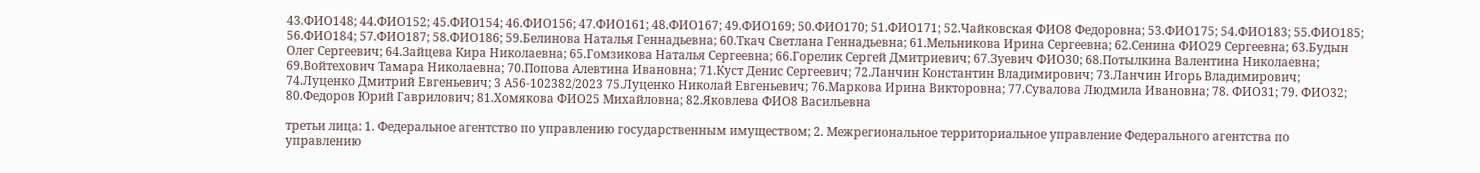43.ФИО148; 44.ФИО152; 45.ФИО154; 46.ФИО156; 47.ФИО161; 48.ФИО167; 49.ФИО169; 50.ФИО170; 51.ФИО171; 52.Чайковская ФИО8 Федоровна; 53.ФИО175; 54.ФИО183; 55.ФИО185; 56.ФИО184; 57.ФИО187; 58.ФИО186; 59.Белинова Наталья Геннадьевна; 60.Ткач Светлана Геннадьевна; 61.Мельникова Ирина Сергеевна; 62.Сенина ФИО29 Сергеевна; 63.Будын Олег Сергеевич; 64.Зайцева Кира Николаевна; 65.Гомзикова Наталья Сергеевна; 66.Горелик Сергей Дмитриевич; 67.Зуевич ФИО30; 68.Потылкина Валентина Николаевна; 69.Войтехович Тамара Николаевна; 70.Попова Алевтина Ивановна; 71.Куст Денис Сергеевич; 72.Ланчин Константин Владимирович; 73.Ланчин Игорь Владимирович; 74.Луценко Дмитрий Евгеньевич; 3 А56-102382/2023 75.Луценко Николай Евгеньевич; 76.Маркова Ирина Викторовна; 77.Сувалова Людмила Ивановна; 78. ФИО31; 79. ФИО32; 80.Федоров Юрий Гаврилович; 81.Хомякова ФИО25 Михайловна; 82.Яковлева ФИО8 Васильевна

третьи лица: 1. Федеральное агентство по управлению государственным имуществом; 2. Межрегиональное территориальное управление Федерального агентства по управлению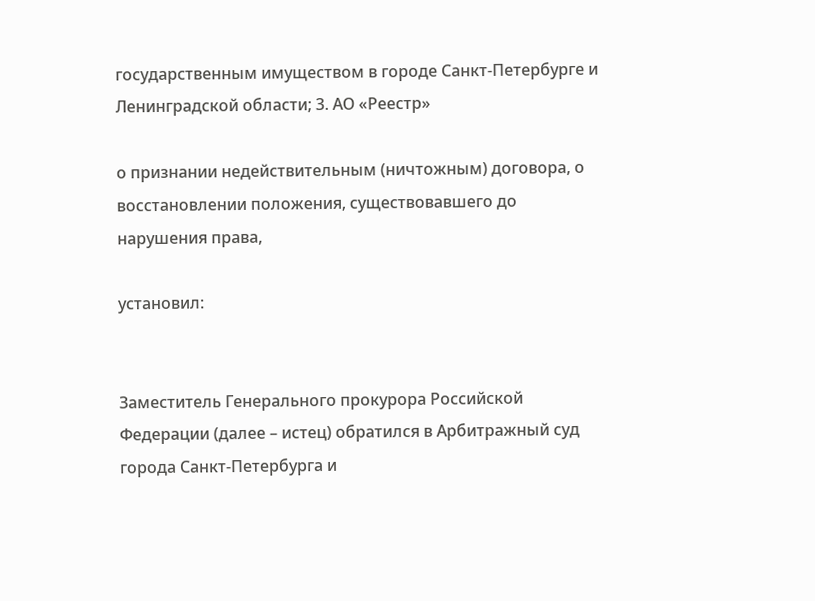государственным имуществом в городе Санкт-Петербурге и Ленинградской области; 3. АО «Реестр»

о признании недействительным (ничтожным) договора, о восстановлении положения, существовавшего до нарушения права,

установил:


Заместитель Генерального прокурора Российской Федерации (далее – истец) обратился в Арбитражный суд города Санкт-Петербурга и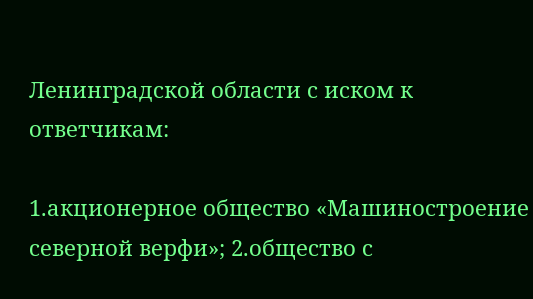Ленинградской области с иском к ответчикам:

1.акционерное общество «Машиностроение северной верфи»; 2.общество с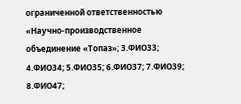ограниченной ответственностью «Научно-производственное объединение «Топаз»; 3.ФИО33; 4.ФИО34; 5.ФИО35; 6.ФИО37; 7.ФИО39; 8.ФИО47;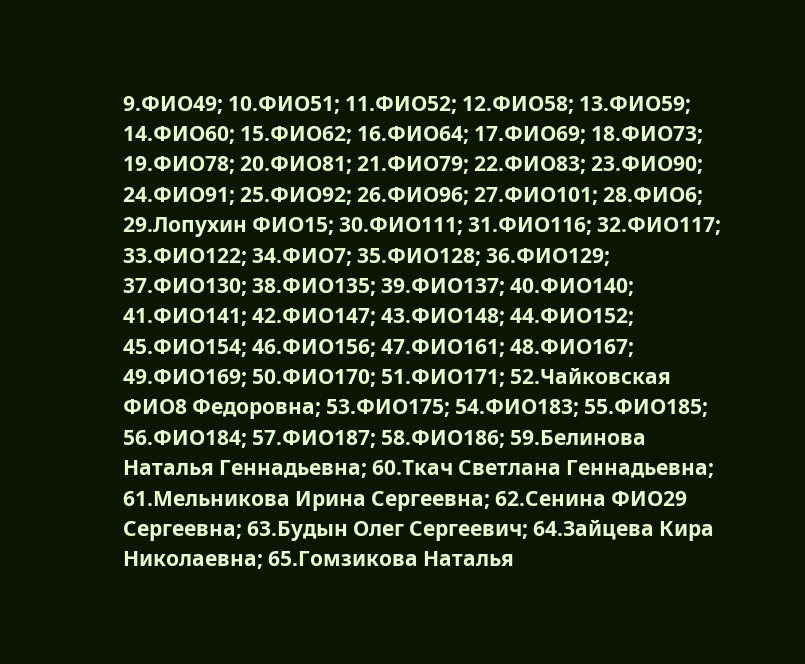9.ФИО49; 10.ФИО51; 11.ФИО52; 12.ФИО58; 13.ФИО59; 14.ФИО60; 15.ФИО62; 16.ФИО64; 17.ФИО69; 18.ФИО73; 19.ФИО78; 20.ФИО81; 21.ФИО79; 22.ФИО83; 23.ФИО90; 24.ФИО91; 25.ФИО92; 26.ФИО96; 27.ФИО101; 28.ФИО6; 29.Лопухин ФИО15; 30.ФИО111; 31.ФИО116; 32.ФИО117; 33.ФИО122; 34.ФИО7; 35.ФИО128; 36.ФИО129; 37.ФИО130; 38.ФИО135; 39.ФИО137; 40.ФИО140; 41.ФИО141; 42.ФИО147; 43.ФИО148; 44.ФИО152; 45.ФИО154; 46.ФИО156; 47.ФИО161; 48.ФИО167; 49.ФИО169; 50.ФИО170; 51.ФИО171; 52.Чайковская ФИО8 Федоровна; 53.ФИО175; 54.ФИО183; 55.ФИО185; 56.ФИО184; 57.ФИО187; 58.ФИО186; 59.Белинова Наталья Геннадьевна; 60.Ткач Светлана Геннадьевна; 61.Мельникова Ирина Сергеевна; 62.Сенина ФИО29 Сергеевна; 63.Будын Олег Сергеевич; 64.Зайцева Кира Николаевна; 65.Гомзикова Наталья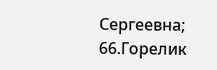Сергеевна; 66.Горелик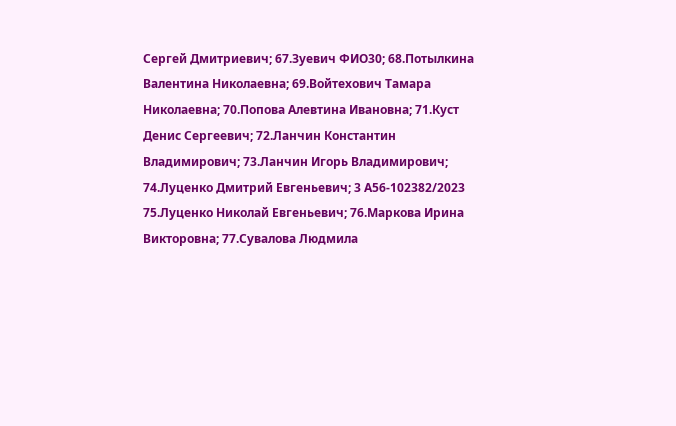Сергей Дмитриевич; 67.Зуевич ФИО30; 68.Потылкина Валентина Николаевна; 69.Войтехович Тамара Николаевна; 70.Попова Алевтина Ивановна; 71.Куст Денис Сергеевич; 72.Ланчин Константин Владимирович; 73.Ланчин Игорь Владимирович; 74.Луценко Дмитрий Евгеньевич; 3 А56-102382/2023 75.Луценко Николай Евгеньевич; 76.Маркова Ирина Викторовна; 77.Сувалова Людмила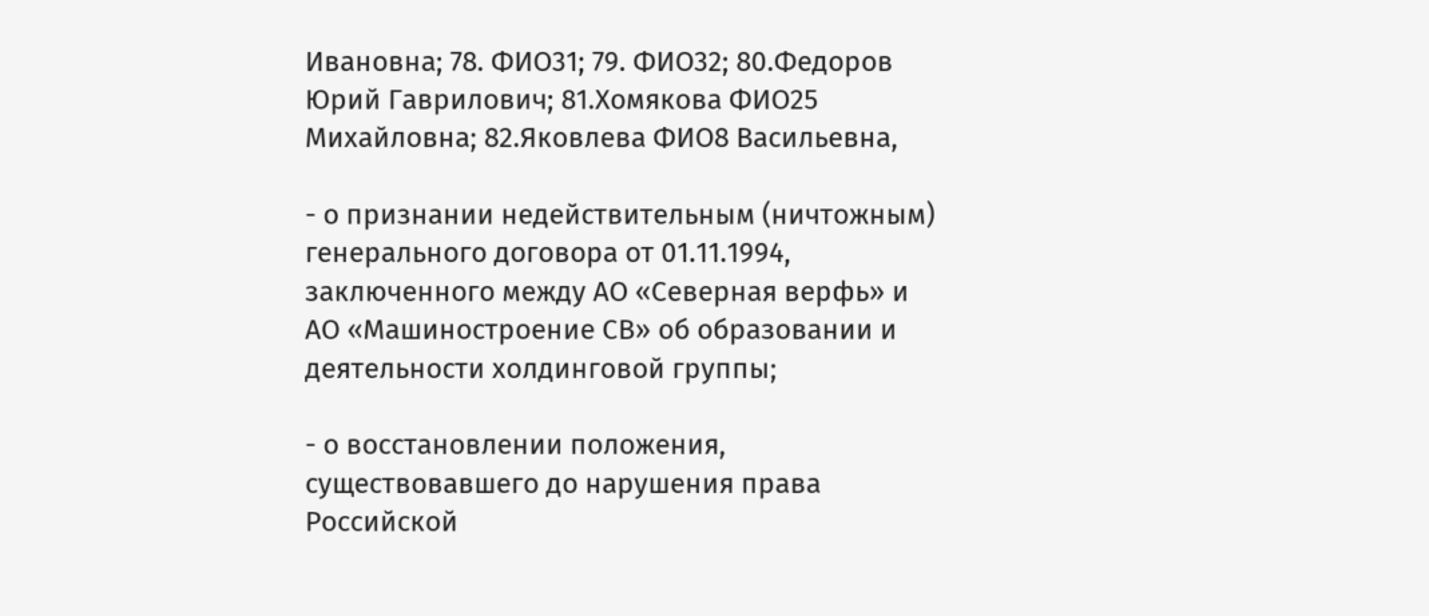Ивановна; 78. ФИО31; 79. ФИО32; 80.Федоров Юрий Гаврилович; 81.Хомякова ФИО25 Михайловна; 82.Яковлева ФИО8 Васильевна,

- о признании недействительным (ничтожным) генерального договора от 01.11.1994, заключенного между АО «Северная верфь» и АО «Машиностроение СВ» об образовании и деятельности холдинговой группы;

- о восстановлении положения, существовавшего до нарушения права Российской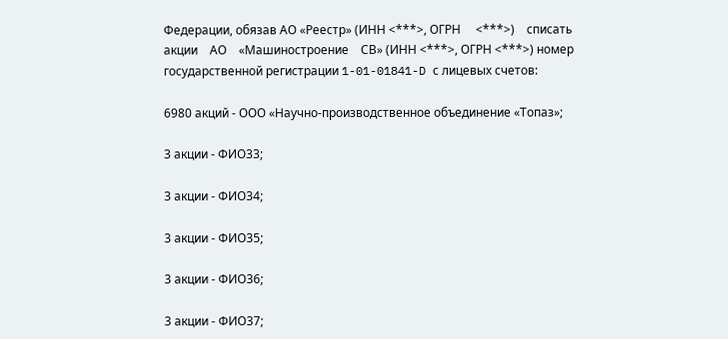Федерации, обязав АО «Реестр» (ИНН <***>, ОГРН     <***>)    списать    акции    АО    «Машиностроение    СВ» (ИНН <***>, ОГРН <***>) номер государственной регистрации 1-01-01841-D с лицевых счетов:

6980 акций - ООО «Научно-производственное объединение «Топаз»;

3 акции - ФИО33;

3 акции - ФИО34;

3 акции - ФИО35;

3 акции - ФИО36;

3 акции - ФИО37;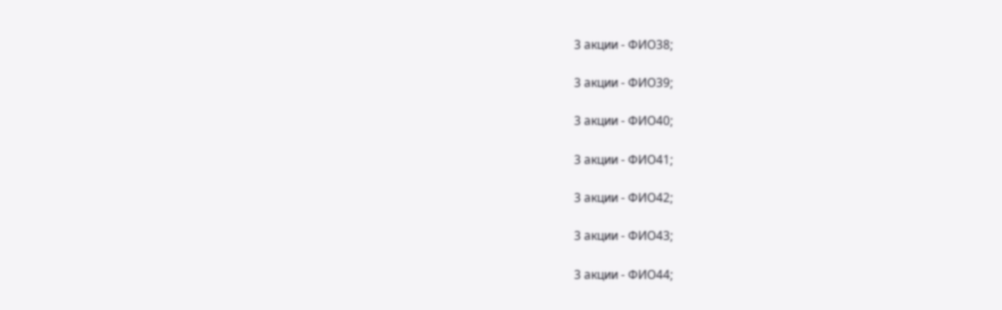3 акции - ФИО38;

3 акции - ФИО39;

3 акции - ФИО40;

3 акции - ФИО41;

3 акции - ФИО42;

3 акции - ФИО43;

3 акции - ФИО44;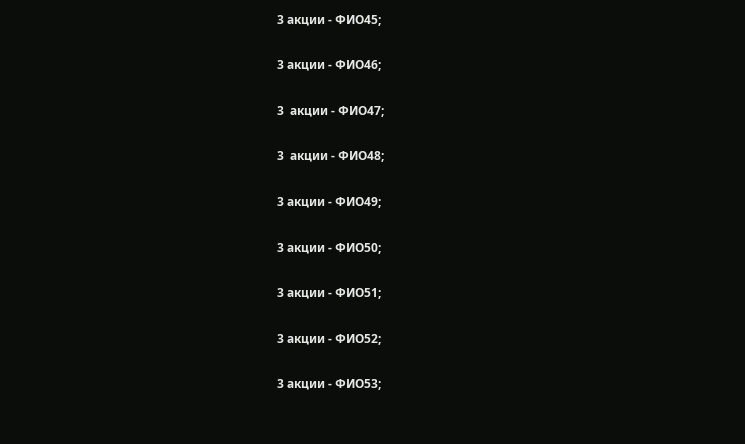3 акции - ФИО45;

3 акции - ФИО46;

3  акции - ФИО47;

3  акции - ФИО48;

3 акции - ФИО49;

3 акции - ФИО50;

3 акции - ФИО51;

3 акции - ФИО52;

3 акции - ФИО53;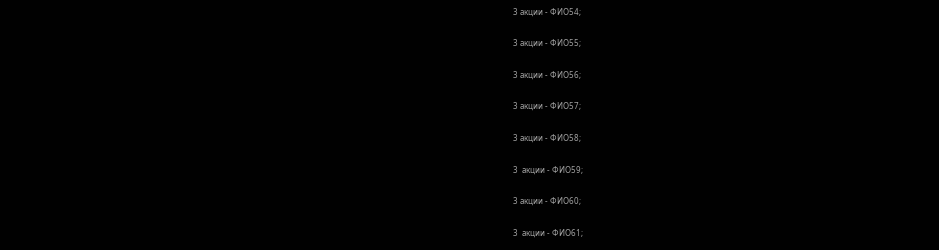3 акции - ФИО54;

3 акции - ФИО55;

3 акции - ФИО56;

3 акции - ФИО57;

3 акции - ФИО58;

3  акции - ФИО59;

3 акции - ФИО60;

3  акции - ФИО61;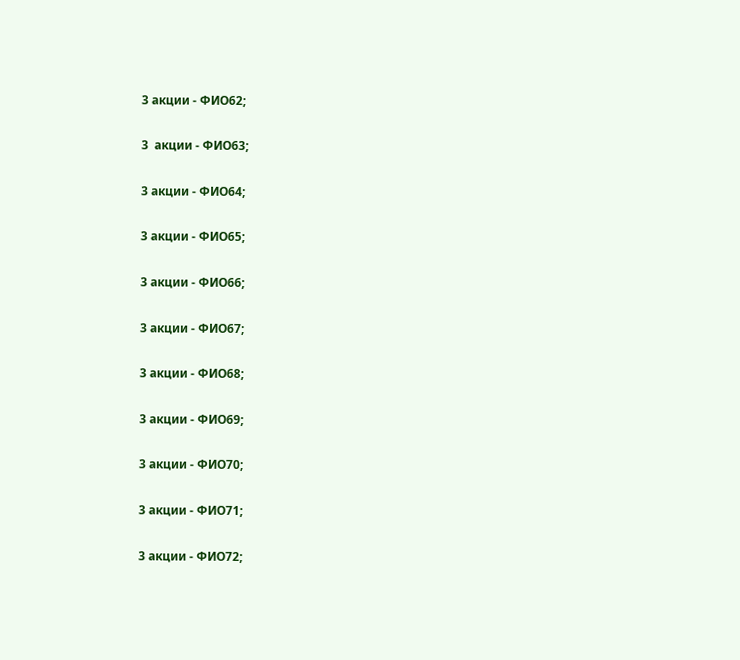3 акции - ФИО62;

3  акции - ФИО63;

3 акции - ФИО64;

3 акции - ФИО65;

3 акции - ФИО66;

3 акции - ФИО67;

3 акции - ФИО68;

3 акции - ФИО69;

3 акции - ФИО70;

3 акции - ФИО71;

3 акции - ФИО72;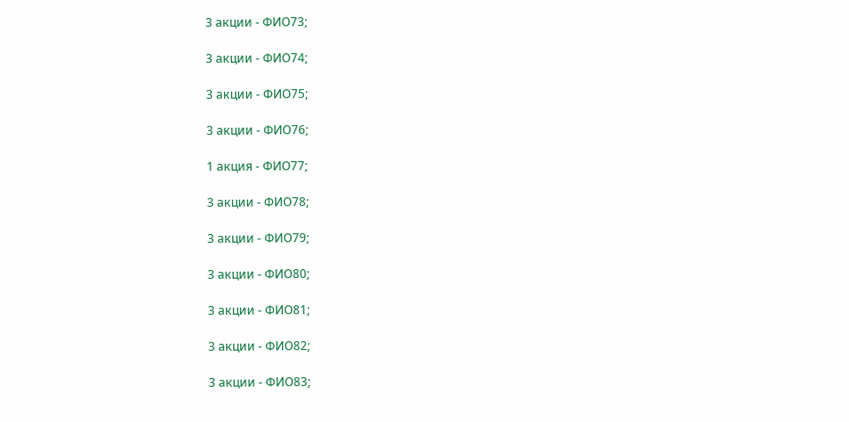3 акции - ФИО73;

3 акции - ФИО74;

3 акции - ФИО75;

3 акции - ФИО76;

1 акция - ФИО77;

3 акции - ФИО78;

3 акции - ФИО79;

3 акции - ФИО80;

3 акции - ФИО81;

3 акции - ФИО82;

3 акции - ФИО83;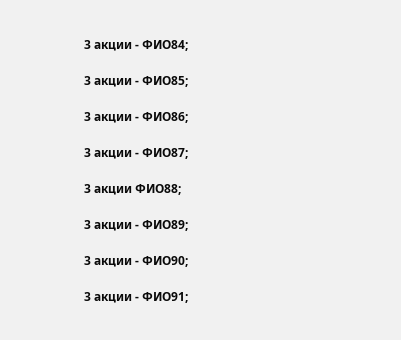3 акции - ФИО84;

3 акции - ФИО85;

3 акции - ФИО86;

3 акции - ФИО87;

3 акции ФИО88;

3 акции - ФИО89;

3 акции - ФИО90;

3 акции - ФИО91;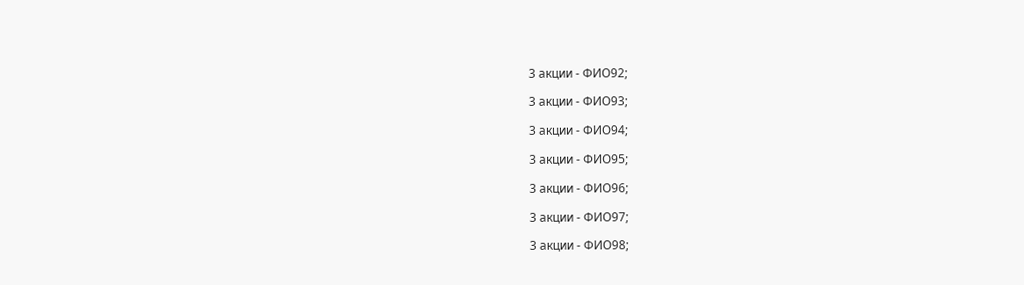3 акции - ФИО92;

3 акции - ФИО93;

3 акции - ФИО94;

3 акции - ФИО95;

3 акции - ФИО96;

3 акции - ФИО97;

3 акции - ФИО98;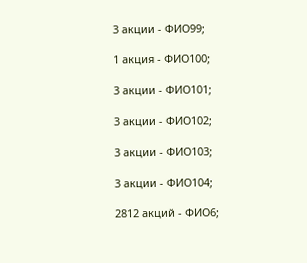3 акции - ФИО99;

1 акция - ФИО100;

3 акции - ФИО101;

3 акции - ФИО102;

3 акции - ФИО103;

3 акции - ФИО104;

2812 акций - ФИО6;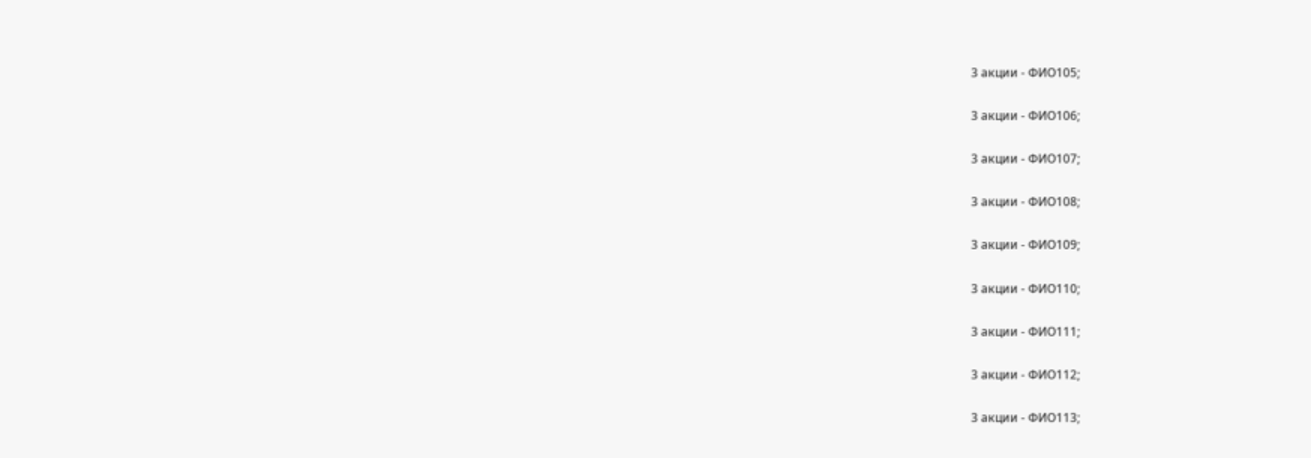3 акции - ФИО105;

3 акции - ФИО106;

3 акции - ФИО107;

3 акции - ФИО108;

3 акции - ФИО109;

3 акции - ФИО110;

3 акции - ФИО111;

3 акции - ФИО112;

3 акции - ФИО113;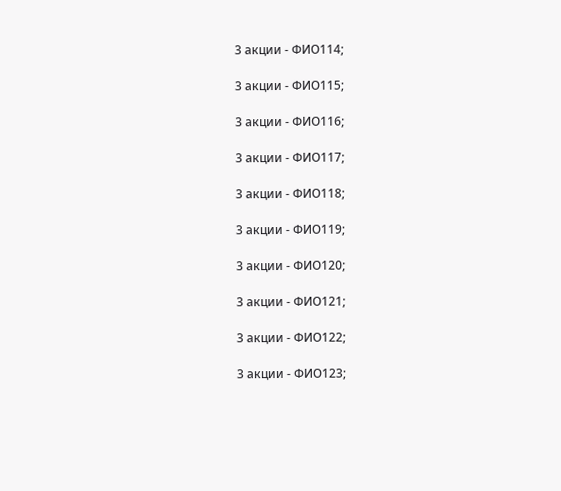3 акции - ФИО114;

3 акции - ФИО115;

3 акции - ФИО116;

3 акции - ФИО117;

3 акции - ФИО118;

3 акции - ФИО119;

3 акции - ФИО120;

3 акции - ФИО121;

3 акции - ФИО122;

3 акции - ФИО123;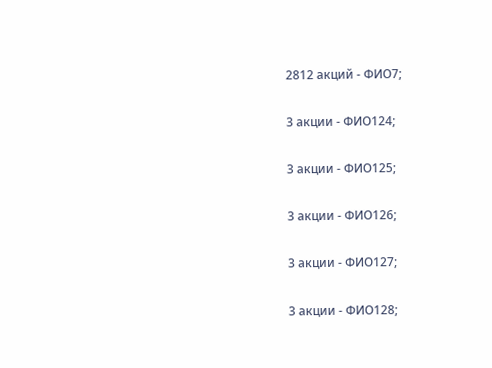2812 акций - ФИО7;

3 акции - ФИО124;

3 акции - ФИО125;

3 акции - ФИО126;

3 акции - ФИО127;

3 акции - ФИО128;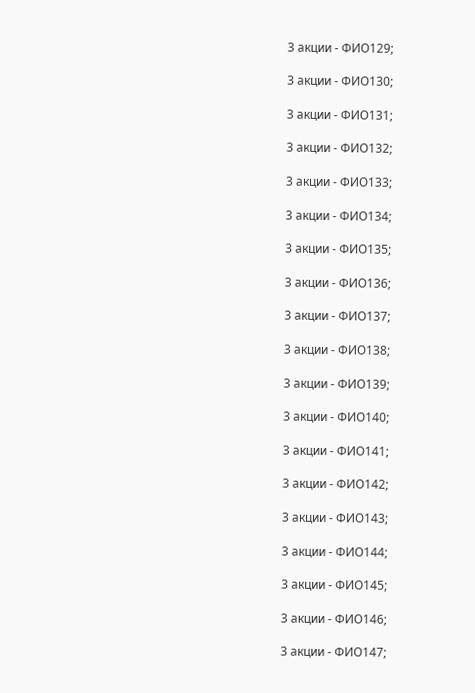3 акции - ФИО129;

3 акции - ФИО130;

3 акции - ФИО131;

3 акции - ФИО132;

3 акции - ФИО133;

3 акции - ФИО134;

3 акции - ФИО135;

3 акции - ФИО136;

3 акции - ФИО137;

3 акции - ФИО138;

3 акции - ФИО139;

3 акции - ФИО140;

3 акции - ФИО141;

3 акции - ФИО142;

3 акции - ФИО143;

3 акции - ФИО144;

3 акции - ФИО145;

3 акции - ФИО146;

3 акции - ФИО147;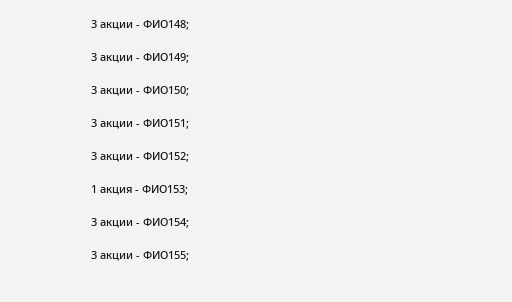3 акции - ФИО148;

3 акции - ФИО149;

3 акции - ФИО150;

3 акции - ФИО151;

3 акции - ФИО152;

1 акция - ФИО153;

3 акции - ФИО154;

3 акции - ФИО155;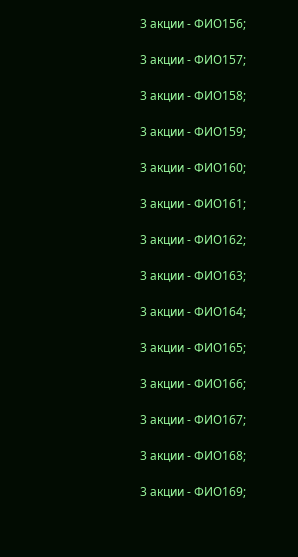3 акции - ФИО156;

3 акции - ФИО157;

3 акции - ФИО158;

3 акции - ФИО159;

3 акции - ФИО160;

3 акции - ФИО161;

3 акции - ФИО162;

3 акции - ФИО163;

3 акции - ФИО164;

3 акции - ФИО165;

3 акции - ФИО166;

3 акции - ФИО167;

3 акции - ФИО168;

3 акции - ФИО169;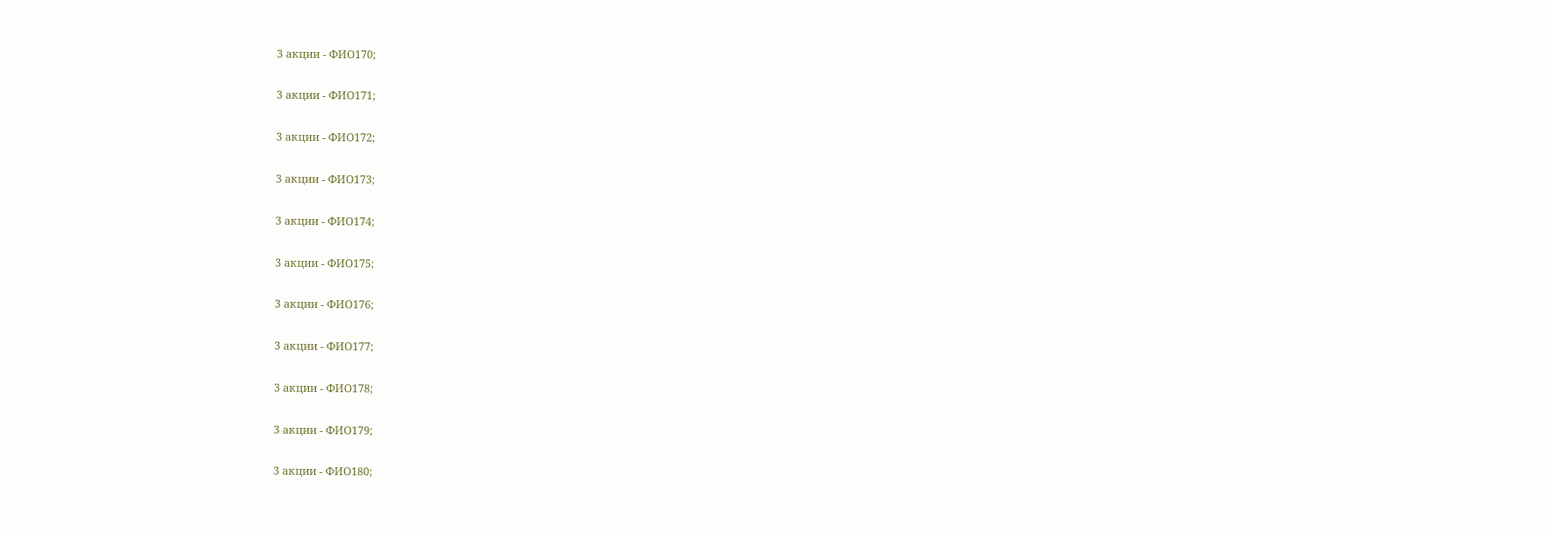3 акции - ФИО170;

3 акции - ФИО171;

3 акции - ФИО172;

3 акции - ФИО173;

3 акции - ФИО174;

3 акции - ФИО175;

3 акции - ФИО176;

3 акции - ФИО177;

3 акции - ФИО178;

3 акции - ФИО179;

3 акции - ФИО180;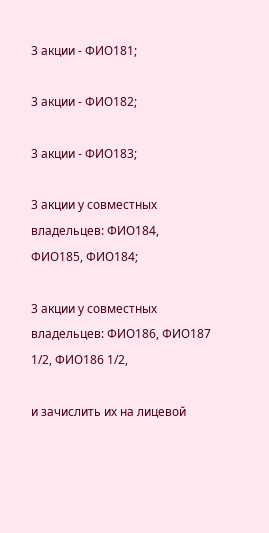3 акции - ФИО181;

3 акции - ФИО182;

3 акции - ФИО183;

3 акции у совместных владельцев: ФИО184, ФИО185, ФИО184;

3 акции у совместных владельцев: ФИО186, ФИО187 1/2, ФИО186 1/2,

и зачислить их на лицевой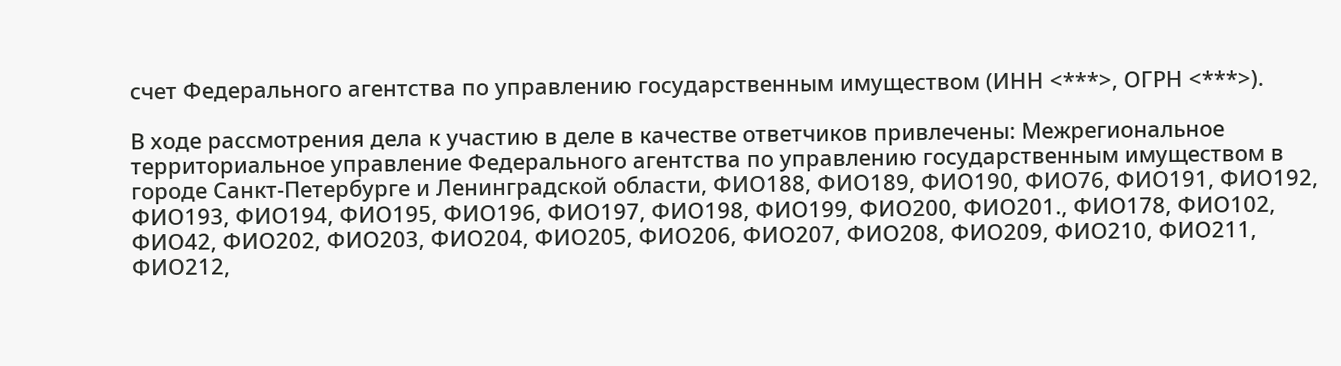счет Федерального агентства по управлению государственным имуществом (ИНН <***>, ОГРН <***>).

В ходе рассмотрения дела к участию в деле в качестве ответчиков привлечены: Межрегиональное территориальное управление Федерального агентства по управлению государственным имуществом в городе Санкт-Петербурге и Ленинградской области, ФИО188, ФИО189, ФИО190, ФИО76, ФИО191, ФИО192, ФИО193, ФИО194, ФИО195, ФИО196, ФИО197, ФИО198, ФИО199, ФИО200, ФИО201., ФИО178, ФИО102, ФИО42, ФИО202, ФИО203, ФИО204, ФИО205, ФИО206, ФИО207, ФИО208, ФИО209, ФИО210, ФИО211, ФИО212,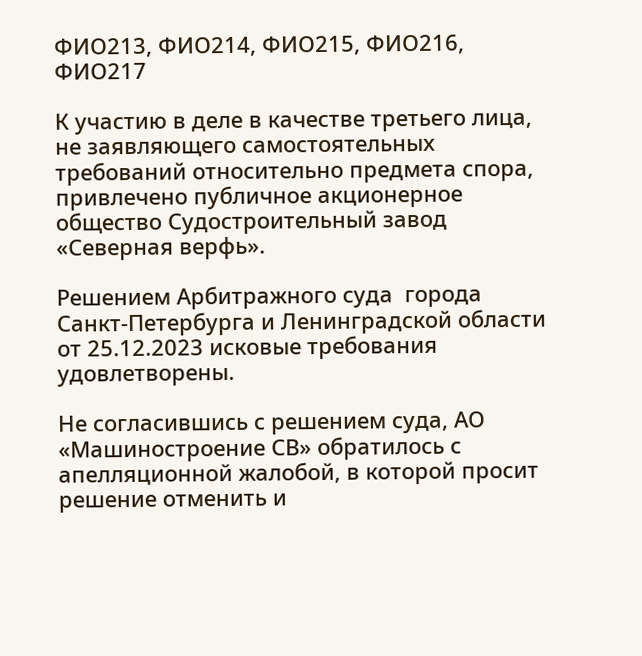ФИО213, ФИО214, ФИО215, ФИО216, ФИО217

К участию в деле в качестве третьего лица, не заявляющего самостоятельных требований относительно предмета спора, привлечено публичное акционерное общество Судостроительный завод «Северная верфь».

Решением Арбитражного суда  города Санкт-Петербурга и Ленинградской области от 25.12.2023 исковые требования удовлетворены.

Не согласившись с решением суда, АО «Машиностроение СВ» обратилось с апелляционной жалобой, в которой просит решение отменить и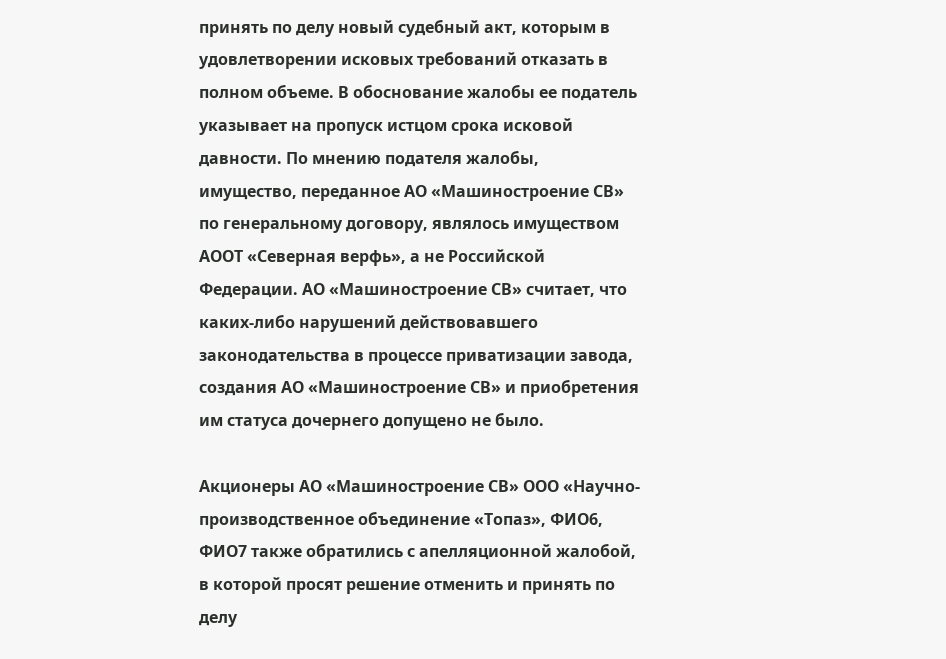принять по делу новый судебный акт, которым в удовлетворении исковых требований отказать в полном объеме. В обоснование жалобы ее податель указывает на пропуск истцом срока исковой давности. По мнению подателя жалобы, имущество, переданное АО «Машиностроение СВ» по генеральному договору, являлось имуществом АООТ «Северная верфь», а не Российской Федерации. АО «Машиностроение СВ» считает, что каких-либо нарушений действовавшего законодательства в процессе приватизации завода, создания АО «Машиностроение СВ» и приобретения им статуса дочернего допущено не было.

Акционеры АО «Машиностроение СВ» ООО «Научно-производственное объединение «Топаз», ФИО6, ФИО7 также обратились с апелляционной жалобой, в которой просят решение отменить и принять по делу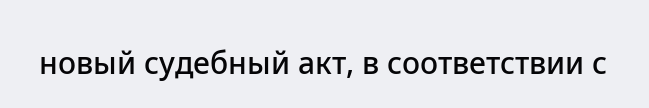новый судебный акт, в соответствии с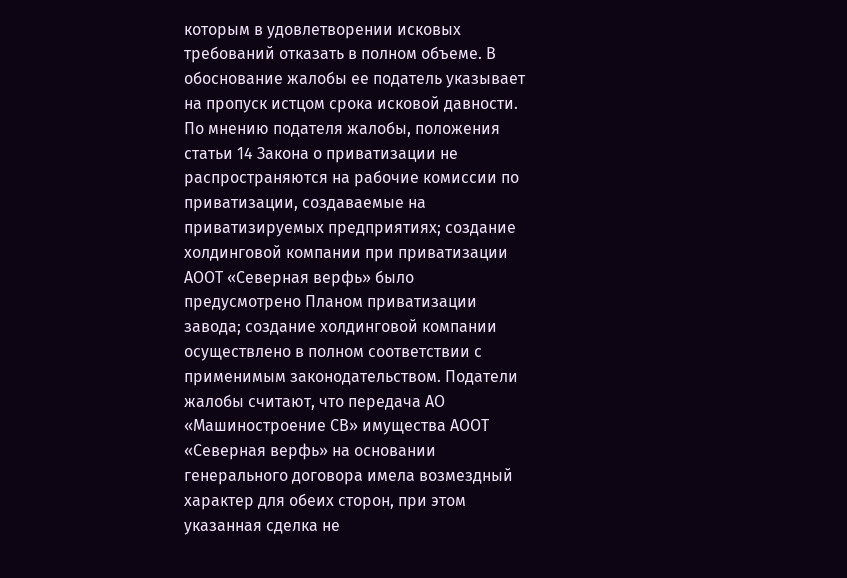которым в удовлетворении исковых требований отказать в полном объеме. В обоснование жалобы ее податель указывает на пропуск истцом срока исковой давности. По мнению подателя жалобы, положения статьи 14 Закона о приватизации не распространяются на рабочие комиссии по приватизации, создаваемые на приватизируемых предприятиях; создание холдинговой компании при приватизации АООТ «Северная верфь» было предусмотрено Планом приватизации завода; создание холдинговой компании осуществлено в полном соответствии с применимым законодательством. Податели жалобы считают, что передача АО «Машиностроение СВ» имущества АООТ «Северная верфь» на основании генерального договора имела возмездный характер для обеих сторон, при этом указанная сделка не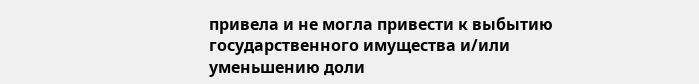привела и не могла привести к выбытию государственного имущества и/или уменьшению доли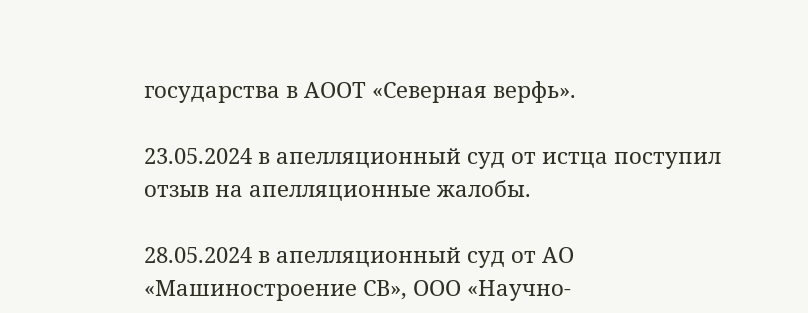государства в АООТ «Северная верфь».

23.05.2024 в апелляционный суд от истца поступил отзыв на апелляционные жалобы.

28.05.2024 в апелляционный суд от АО «Машиностроение СВ», ООО «Научно-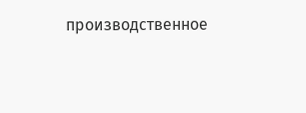производственное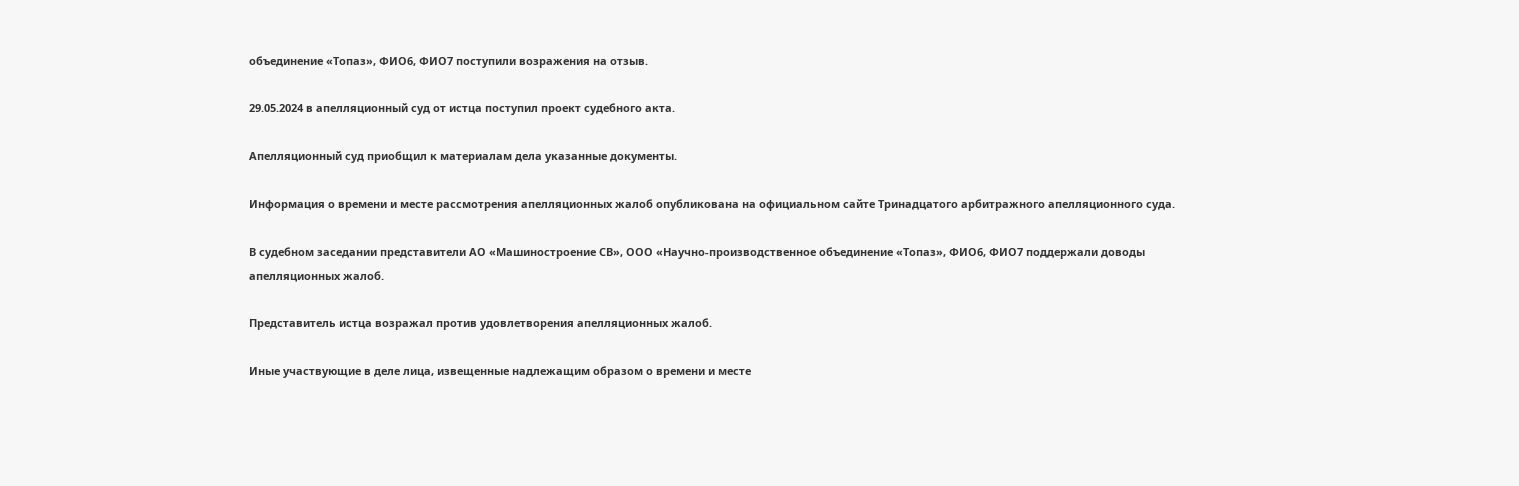объединение «Топаз», ФИО6, ФИО7 поступили возражения на отзыв.

29.05.2024 в апелляционный суд от истца поступил проект судебного акта.

Апелляционный суд приобщил к материалам дела указанные документы.

Информация о времени и месте рассмотрения апелляционных жалоб опубликована на официальном сайте Тринадцатого арбитражного апелляционного суда.

В судебном заседании представители АО «Машиностроение СВ», ООО «Научно-производственное объединение «Топаз», ФИО6, ФИО7 поддержали доводы апелляционных жалоб.

Представитель истца возражал против удовлетворения апелляционных жалоб.

Иные участвующие в деле лица, извещенные надлежащим образом о времени и месте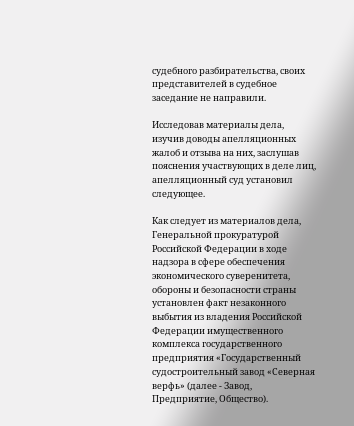судебного разбирательства, своих представителей в судебное заседание не направили.

Исследовав материалы дела, изучив доводы апелляционных жалоб и отзыва на них, заслушав пояснения участвующих в деле лиц, апелляционный суд установил следующее.

Как следует из материалов дела, Генеральной прокуратурой Российской Федерации в ходе надзора в сфере обеспечения экономического суверенитета, обороны и безопасности страны установлен факт незаконного выбытия из владения Российской Федерации имущественного комплекса государственного предприятия «Государственный судостроительный завод «Северная верфь» (далее - Завод, Предприятие, Общество).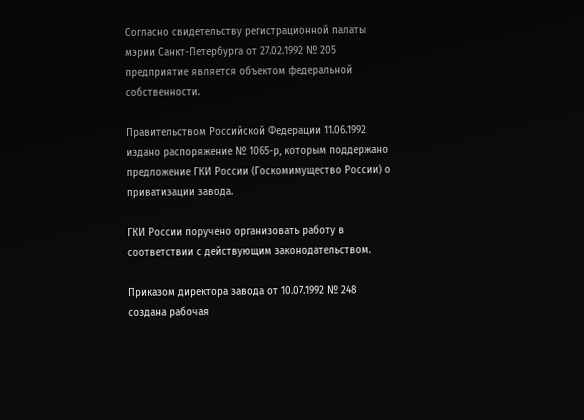Согласно свидетельству регистрационной палаты мэрии Санкт-Петербурга от 27.02.1992 № 205 предприятие является объектом федеральной собственности.

Правительством Российской Федерации 11.06.1992 издано распоряжение № 1065-р, которым поддержано предложение ГКИ России (Госкомимущество России) о приватизации завода.

ГКИ России поручено организовать работу в соответствии с действующим законодательством.

Приказом директора завода от 10.07.1992 № 248 создана рабочая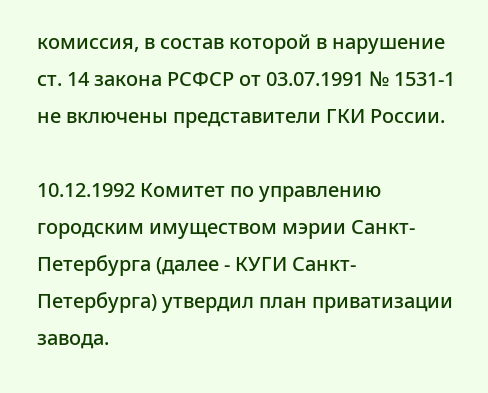комиссия, в состав которой в нарушение ст. 14 закона РСФСР от 03.07.1991 № 1531-1 не включены представители ГКИ России.

10.12.1992 Комитет по управлению городским имуществом мэрии Санкт-Петербурга (далее - КУГИ Санкт-Петербурга) утвердил план приватизации завода.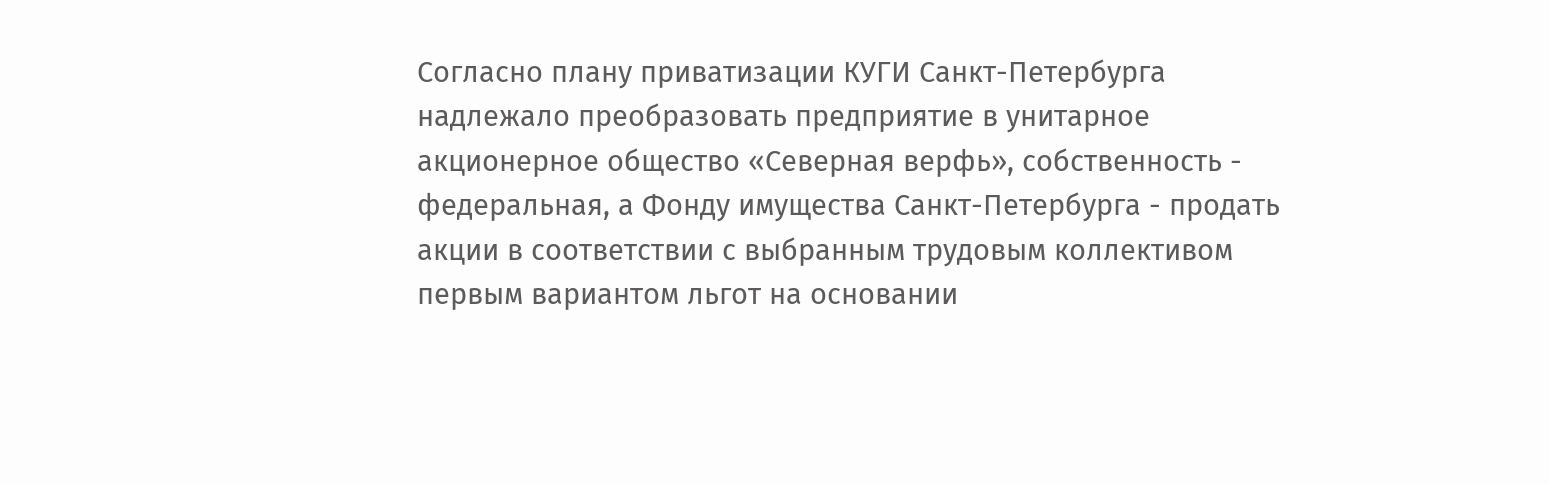Согласно плану приватизации КУГИ Санкт-Петербурга надлежало преобразовать предприятие в унитарное акционерное общество «Северная верфь», собственность - федеральная, а Фонду имущества Санкт-Петербурга - продать акции в соответствии с выбранным трудовым коллективом первым вариантом льгот на основании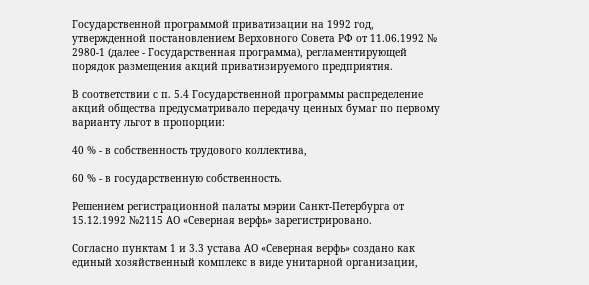Государственной программой приватизации на 1992 год, утвержденной постановлением Верховного Совета РФ от 11.06.1992 № 2980-1 (далее - Государственная программа), регламентирующей порядок размещения акций приватизируемого предприятия.

В соответствии с п. 5.4 Государственной программы распределение акций общества предусматривало передачу ценных бумаг по первому варианту льгот в пропорции:

40 % - в собственность трудового коллектива,

60 % - в государственную собственность.

Решением регистрационной палаты мэрии Санкт-Петербурга от 15.12.1992 №2115 АО «Северная верфь» зарегистрировано.

Согласно пунктам 1 и 3.3 устава АО «Северная верфь» создано как единый хозяйственный комплекс в виде унитарной организации,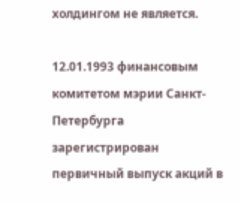холдингом не является.

12.01.1993 финансовым комитетом мэрии Санкт-Петербурга зарегистрирован первичный выпуск акций в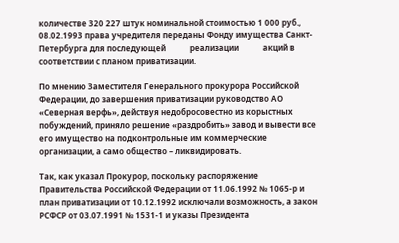количестве 320 227 штук номинальной стоимостью 1 000 руб., 08.02.1993 права учредителя переданы Фонду имущества Санкт-Петербурга для последующей            реализации            акций в соответствии с планом приватизации.

По мнению Заместителя Генерального прокурора Российской Федерации, до завершения приватизации руководство АО «Северная верфь», действуя недобросовестно из корыстных побуждений, приняло решение «раздробить» завод и вывести все его имущество на подконтрольные им коммерческие организации, а само общество – ликвидировать.

Так, как указал Прокурор, поскольку распоряжение Правительства Российской Федерации от 11.06.1992 № 1065-р и план приватизации от 10.12.1992 исключали возможность, а закон РСФСР от 03.07.1991 № 1531-1 и указы Президента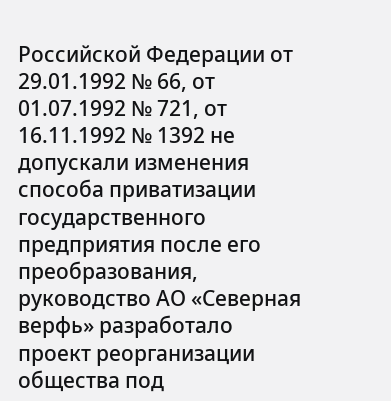Российской Федерации от 29.01.1992 № 66, от 01.07.1992 № 721, от 16.11.1992 № 1392 не допускали изменения способа приватизации государственного предприятия после его преобразования, руководство АО «Северная верфь» разработало проект реорганизации общества под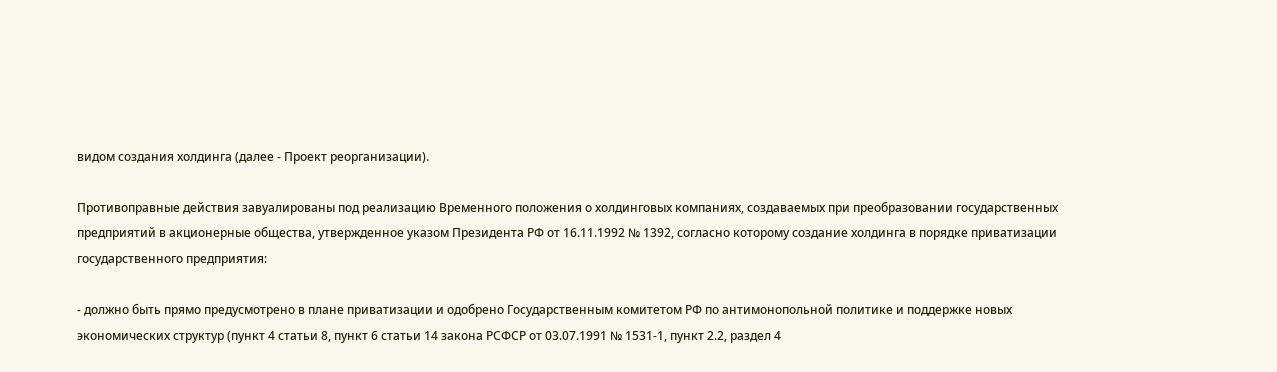видом создания холдинга (далее - Проект реорганизации).

Противоправные действия завуалированы под реализацию Временного положения о холдинговых компаниях, создаваемых при преобразовании государственных предприятий в акционерные общества, утвержденное указом Президента РФ от 16.11.1992 № 1392, согласно которому создание холдинга в порядке приватизации государственного предприятия:

- должно быть прямо предусмотрено в плане приватизации и одобрено Государственным комитетом РФ по антимонопольной политике и поддержке новых экономических структур (пункт 4 статьи 8, пункт 6 статьи 14 закона РСФСР от 03.07.1991 № 1531-1, пункт 2.2, раздел 4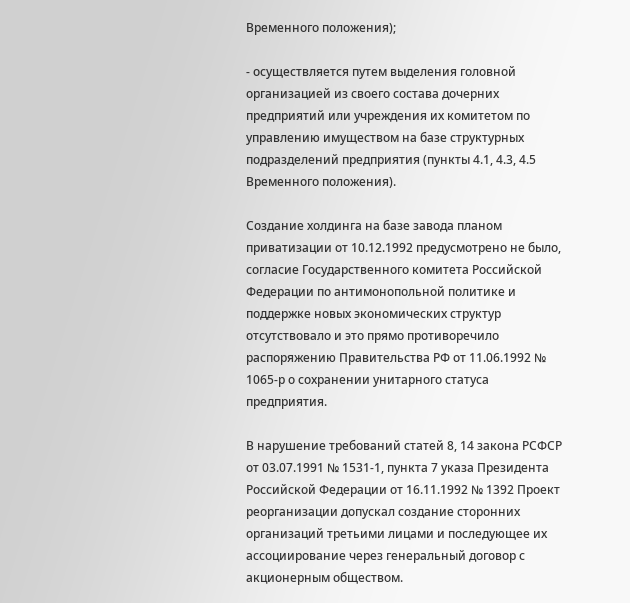Временного положения);

- осуществляется путем выделения головной организацией из своего состава дочерних предприятий или учреждения их комитетом по управлению имуществом на базе структурных подразделений предприятия (пункты 4.1, 4.3, 4.5 Временного положения).

Создание холдинга на базе завода планом приватизации от 10.12.1992 предусмотрено не было, согласие Государственного комитета Российской Федерации по антимонопольной политике и поддержке новых экономических структур отсутствовало и это прямо противоречило распоряжению Правительства РФ от 11.06.1992 № 1065-р о сохранении унитарного статуса предприятия.

В нарушение требований статей 8, 14 закона РСФСР от 03.07.1991 № 1531-1, пункта 7 указа Президента Российской Федерации от 16.11.1992 № 1392 Проект реорганизации допускал создание сторонних организаций третьими лицами и последующее их ассоциирование через генеральный договор с акционерным обществом.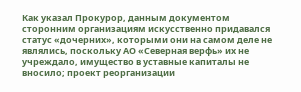Как указал Прокурор, данным документом сторонним организациям искусственно придавался статус «дочерних», которыми они на самом деле не являлись, поскольку АО «Северная верфь» их не учреждало, имущество в уставные капиталы не вносило; проект реорганизации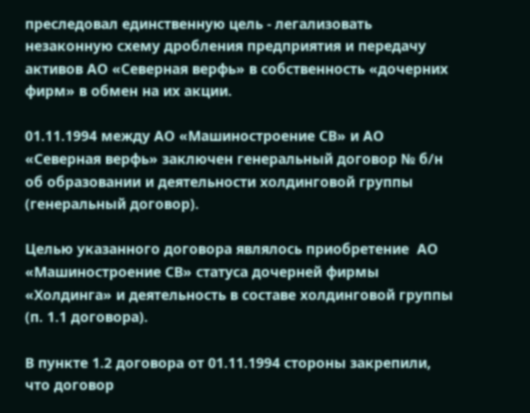преследовал единственную цель - легализовать незаконную схему дробления предприятия и передачу активов АО «Северная верфь» в собственность «дочерних фирм» в обмен на их акции.

01.11.1994 между АО «Машиностроение СВ» и АО «Северная верфь» заключен генеральный договор № б/н об образовании и деятельности холдинговой группы (генеральный договор).

Целью указанного договора являлось приобретение  АО «Машиностроение СВ» статуса дочерней фирмы «Холдинга» и деятельность в составе холдинговой группы (п. 1.1 договора).

В пункте 1.2 договора от 01.11.1994 стороны закрепили, что договор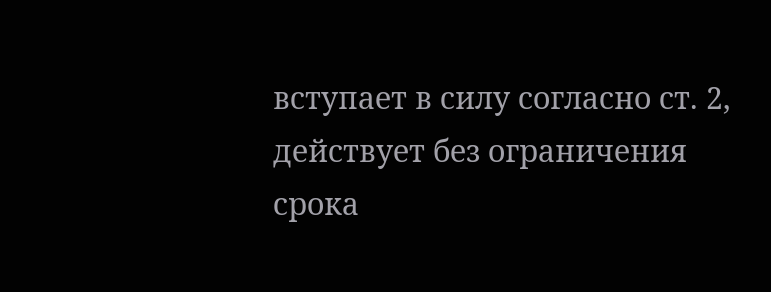вступает в силу согласно ст. 2, действует без ограничения срока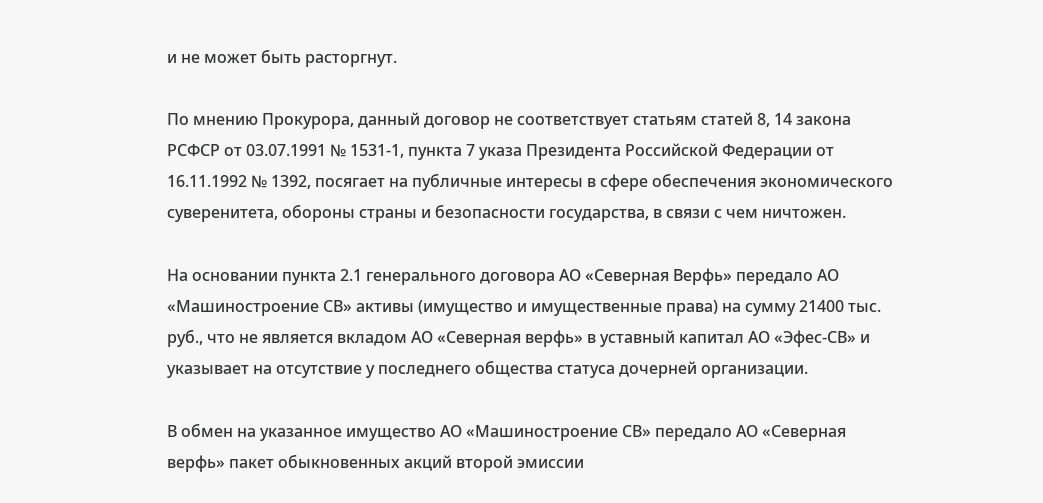и не может быть расторгнут.

По мнению Прокурора, данный договор не соответствует статьям статей 8, 14 закона РСФСР от 03.07.1991 № 1531-1, пункта 7 указа Президента Российской Федерации от 16.11.1992 № 1392, посягает на публичные интересы в сфере обеспечения экономического суверенитета, обороны страны и безопасности государства, в связи с чем ничтожен.

На основании пункта 2.1 генерального договора АО «Северная Верфь» передало АО «Машиностроение СВ» активы (имущество и имущественные права) на сумму 21400 тыс. руб., что не является вкладом АО «Северная верфь» в уставный капитал АО «Эфес-СВ» и указывает на отсутствие у последнего общества статуса дочерней организации.

В обмен на указанное имущество АО «Машиностроение СВ» передало АО «Северная верфь» пакет обыкновенных акций второй эмиссии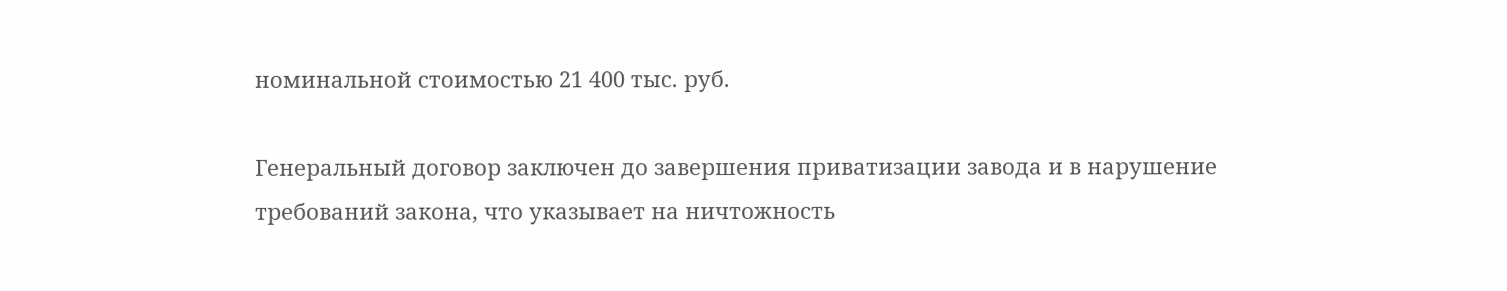номинальной стоимостью 21 400 тыс. руб.

Генеральный договор заключен до завершения приватизации завода и в нарушение требований закона, что указывает на ничтожность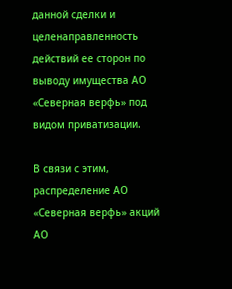данной сделки и целенаправленность действий ее сторон по выводу имущества АО «Северная верфь» под видом приватизации.

В связи с этим, распределение АО «Северная верфь» акций АО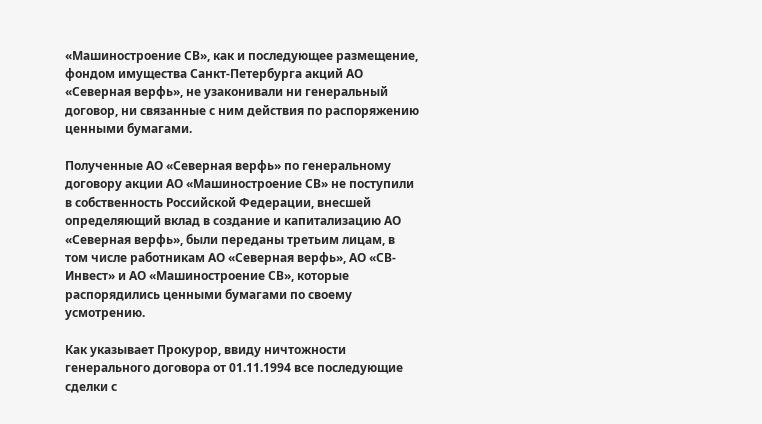«Машиностроение СВ», как и последующее размещение, фондом имущества Санкт-Петербурга акций АО «Северная верфь», не узаконивали ни генеральный договор, ни связанные с ним действия по распоряжению ценными бумагами.

Полученные АО «Северная верфь» по генеральному договору акции АО «Машиностроение СВ» не поступили в собственность Российской Федерации, внесшей определяющий вклад в создание и капитализацию АО «Северная верфь», были переданы третьим лицам, в том числе работникам АО «Северная верфь», АО «СВ-Инвест» и АО «Машиностроение СВ», которые распорядились ценными бумагами по своему усмотрению.

Как указывает Прокурор, ввиду ничтожности генерального договора от 01.11.1994 все последующие сделки с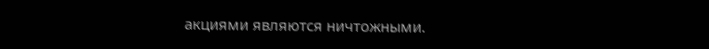акциями являются ничтожными.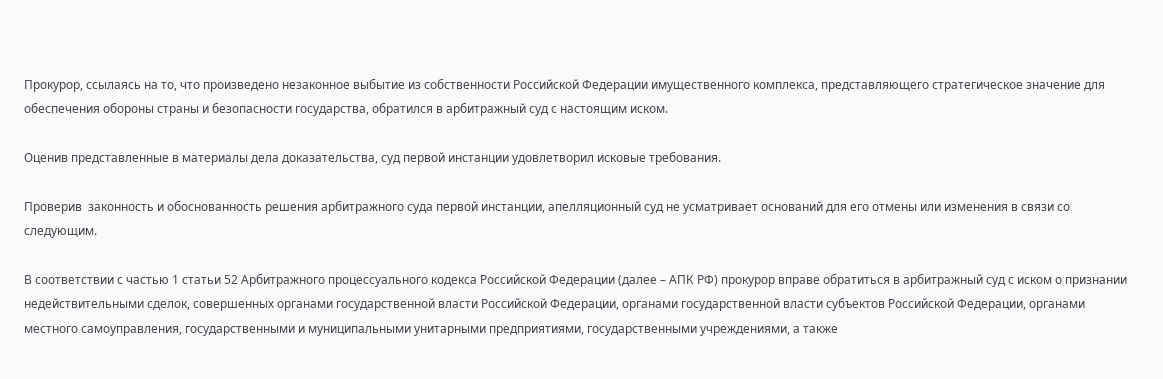Прокурор, ссылаясь на то, что произведено незаконное выбытие из собственности Российской Федерации имущественного комплекса, представляющего стратегическое значение для обеспечения обороны страны и безопасности государства, обратился в арбитражный суд с настоящим иском.

Оценив представленные в материалы дела доказательства, суд первой инстанции удовлетворил исковые требования.

Проверив  законность и обоснованность решения арбитражного суда первой инстанции, апелляционный суд не усматривает оснований для его отмены или изменения в связи со следующим.

В соответствии с частью 1 статьи 52 Арбитражного процессуального кодекса Российской Федерации (далее – АПК РФ) прокурор вправе обратиться в арбитражный суд с иском о признании недействительными сделок, совершенных органами государственной власти Российской Федерации, органами государственной власти субъектов Российской Федерации, органами местного самоуправления, государственными и муниципальными унитарными предприятиями, государственными учреждениями, а также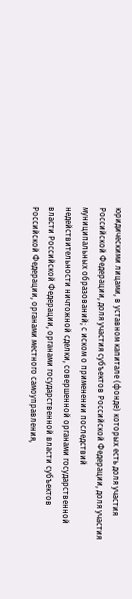юридическими лицами, в уставном капитале (фонде) которых есть доля участия Российской Федерации, доля участия субъектов Российской Федерации, доля участия муниципальных образований; с иском о применении последствий недействительности ничтожной сделки, совершенной органами государственной власти Российской Федерации, органами государственной власти субъектов Российской Федерации, органами местного самоуправления,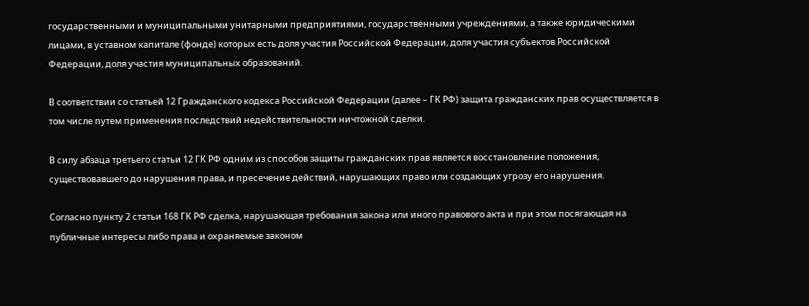государственными и муниципальными унитарными предприятиями, государственными учреждениями, а также юридическими лицами, в уставном капитале (фонде) которых есть доля участия Российской Федерации, доля участия субъектов Российской Федерации, доля участия муниципальных образований.

В соответствии со статьей 12 Гражданского кодекса Российской Федерации (далее – ГК РФ) защита гражданских прав осуществляется в том числе путем применения последствий недействительности ничтожной сделки.

В силу абзаца третьего статьи 12 ГК РФ одним из способов защиты гражданских прав является восстановление положения, существовавшего до нарушения права, и пресечение действий, нарушающих право или создающих угрозу его нарушения.

Согласно пункту 2 статьи 168 ГК РФ сделка, нарушающая требования закона или иного правового акта и при этом посягающая на публичные интересы либо права и охраняемые законом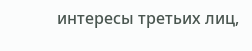интересы третьих лиц,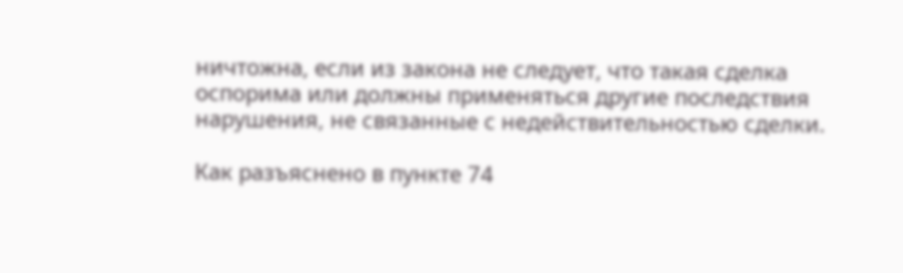ничтожна, если из закона не следует, что такая сделка оспорима или должны применяться другие последствия нарушения, не связанные с недействительностью сделки.

Как разъяснено в пункте 74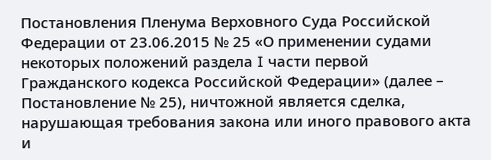Постановления Пленума Верховного Суда Российской Федерации от 23.06.2015 № 25 «О применении судами некоторых положений раздела I части первой Гражданского кодекса Российской Федерации» (далее – Постановление № 25), ничтожной является сделка, нарушающая требования закона или иного правового акта и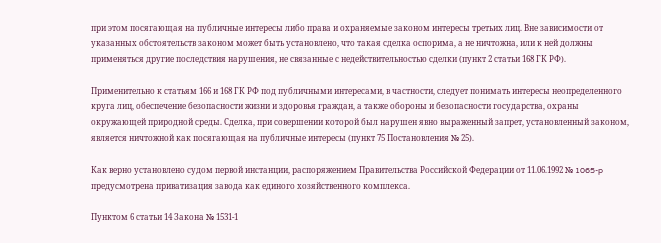при этом посягающая на публичные интересы либо права и охраняемые законом интересы третьих лиц. Вне зависимости от указанных обстоятельств законом может быть установлено, что такая сделка оспорима, а не ничтожна, или к ней должны применяться другие последствия нарушения, не связанные с недействительностью сделки (пункт 2 статьи 168 ГК РФ).

Применительно к статьям 166 и 168 ГК РФ под публичными интересами, в частности, следует понимать интересы неопределенного круга лиц, обеспечение безопасности жизни и здоровья граждан, а также обороны и безопасности государства, охраны окружающей природной среды. Сделка, при совершении которой был нарушен явно выраженный запрет, установленный законом, является ничтожной как посягающая на публичные интересы (пункт 75 Постановления № 25).

Как верно установлено судом первой инстанции, распоряжением Правительства Российской Федерации от 11.06.1992 № 1065-p предусмотрена приватизация завода как единого хозяйственного комплекса.

Пунктом 6 статьи 14 Закона № 1531-1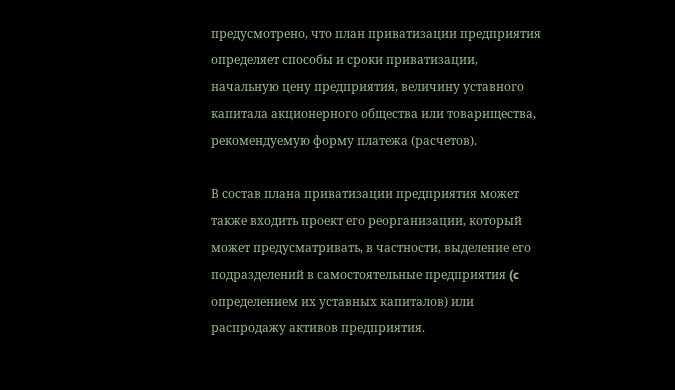предусмотрено, что план приватизации предприятия определяет способы и сроки приватизации, начальную цену предприятия, величину уставного капитала акционерного общества или товарищества, рекомендуемую форму платежа (расчетов).

В состав плана приватизации предприятия может также входить проект его реорганизации, который может предусматривать, в частности, выделение его подразделений в самостоятельные предприятия (c определением их уставных капиталов) или распродажу активов предприятия.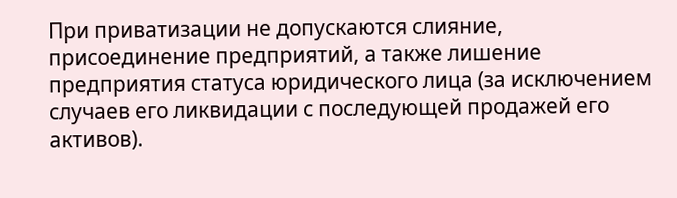При приватизации не допускаются слияние, присоединение предприятий, а также лишение предприятия статуса юридического лица (за исключением случаев его ликвидации с последующей продажей его активов).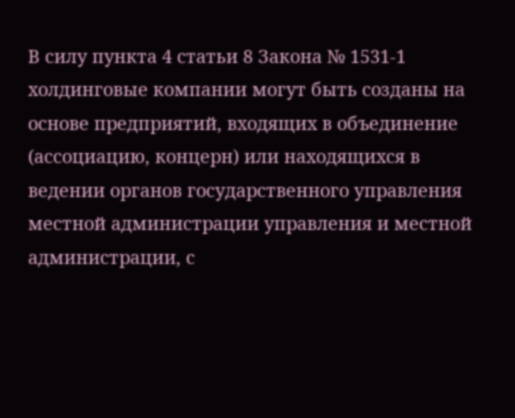B силу пункта 4 статьи 8 Закона № 1531-1 холдинговые компании могут быть созданы на основе предприятий, входящих в объединение (ассоциацию, концерн) или находящихся в ведении органов государственного управления местной администрации управления и местной администрации, с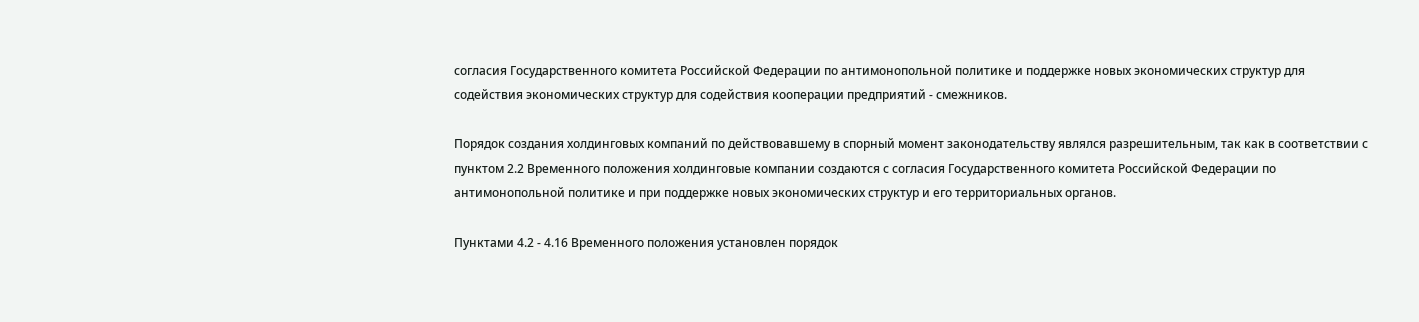согласия Государственного комитета Российской Федерации по антимонопольной политике и поддержке новых экономических структур для содействия экономических структур для содействия кооперации предприятий - смежников.

Порядок создания холдинговых компаний по действовавшему в спорный момент законодательству являлся разрешительным, так как в соответствии с пунктом 2.2 Временного положения холдинговые компании создаются с согласия Государственного комитета Российской Федерации по антимонопольной политике и при поддержке новых экономических структур и его территориальных органов.

Пунктами 4.2 - 4.16 Bpеменного положения установлен порядок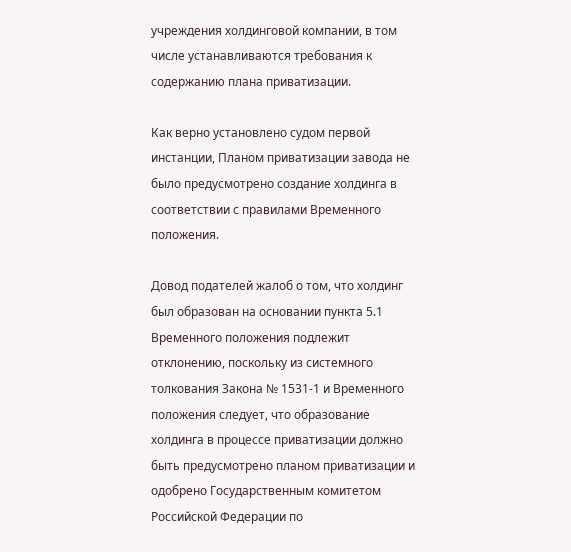учреждения холдинговой компании, в том числе устанавливаются требования к содержанию плана приватизации.

Как верно установлено судом первой инстанции, Планом приватизации завода не было предусмотрено создание холдинга в соответствии с правилами Временного положения.

Довод подателей жалоб о том, что холдинг был образован нa основании пункта 5.1 Временногo положения подлежит отклонению, поскольку из системного толкования Закона № 1531-1 и Временного положения следует, что образование холдинга в процессе приватизации должно быть предусмотрено планом приватизации и одобрено Государственным комитетом Российской Федерации по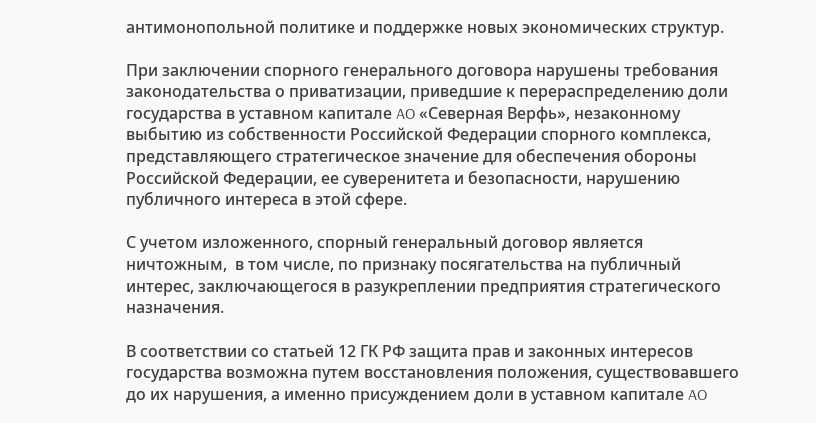антимонопольной политике и поддержке новых экономических структур.

Пpи заключении спорного генерального договора нарушены требования законодательства о приватизации, приведшие к перераспределению доли государства в уставном капитале AO «Сeвeрная Верфь», незаконному выбытию из собственности Российской Федерации спорного комплекса, представляющего стратегическое значение для обеспечения обороны Российской Федерации, ее суверенитета и безопасности, нарушению публичного интереса в этой сфере.

С учетом изложенного, спорный генеральный договор является ничтожным,  в том числе, по признаку посягательства на публичный интерес, заключающегося в разукреплении предприятия стратегического назначения.

В соответствии со статьей 12 ГК РФ защита прав и законных интересов государства возможна путем восстановления положения, существовавшего до их нарушения, а именно присуждением доли в уставном капитале AO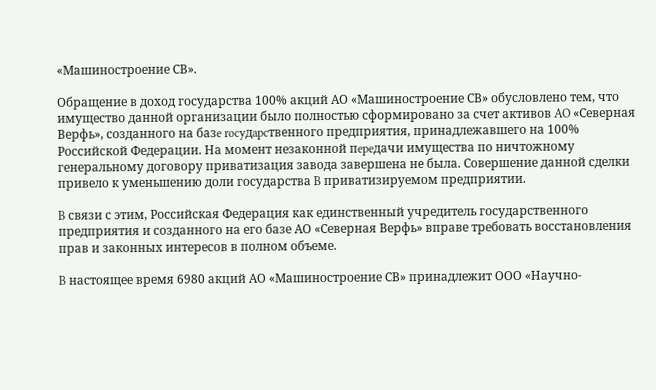«Машиностроение СВ».

Обращение в доход государства 100% акций АО «Машиностроение СВ» обусловлено тем, что имущество данной организации было полностью сформировано за счет активов AO «Северная Верфь», созданного нa бaзe rocyдapcтвeнного предприятия, принадлежавшего на 100% Российской Федерации. На момент незаконной пepeдачи имущества по ничтожному генеральному договору приватизация завода завершена нe была. Совершение данной сделки привело к уменьшению доли государства B приватизируемом предприятии.

B связи с этим, Российская Федерация как единственный учредитель государственного предприятия и созданного на его базе АО «Северная Верфь» вправе требовать восстановления прав и законных интересов в полном объеме.

B настоящее время 6980 акций АО «Машиностроение СВ» принадлежит ООО «Научно-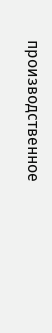производственное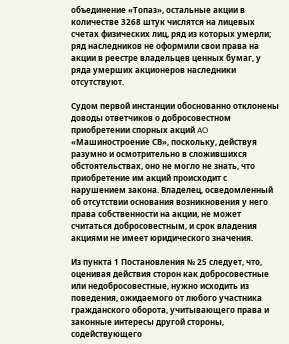объединение «Топаз», остальные акции в количестве 3268 штук числятся на лицевых счетах физических лиц, ряд из которых умерли; ряд наследников не оформили свои права на акции в реестре владельцев ценных бумаг, у ряда умерших акционеров наследники отсутствуют.

Судом первой инстанции обоснованно отклонены доводы ответчиков о добросовестном приобретении спорных акций AO «Машиностроение СВ», поскольку, действуя разумно и осмотрительно в сложившихся обстоятельствах, оно не могло не знать, что приобретение им акций происходит с нарушением закона. Владелец, осведомленный об отсутствии основания возникновения у него права собственности на акции, не может считаться добросовестным, и срок владения акциями не имеет юридического значения.

Из пункта 1 Постановления № 25 следует, что, оценивая действия сторон как добросовестные или недобросовестные, нужно исходить из поведения, ожидаемого от любого участника гражданского оборота, учитывающего права и законные интересы другой стороны, содействующего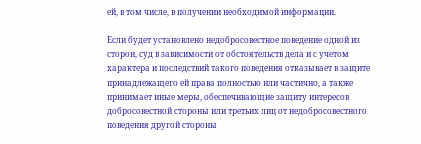ей, в том числе, в получении необходимой информации.

Если будет установлено недобросовестное поведение одной из сторон, суд в зависимости от обстоятельств дела и с учетом характера и последствий такого поведения отказывает в защите принадлежащего ей права полностью или частично, а также принимает иные меры, обеспечивающие защиту интересов добросовестной стороны или третьих лиц от недобросовестного поведения другой стороны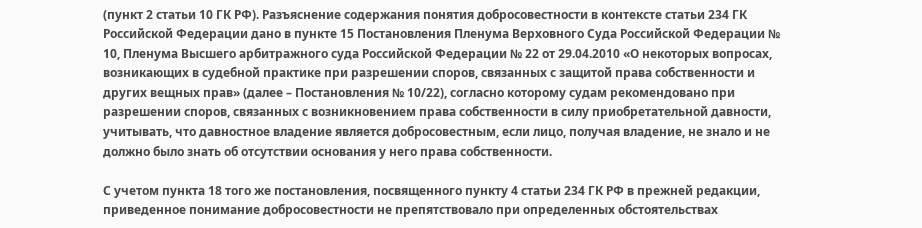(пункт 2 статьи 10 ГК РФ). Разъяснение содержания понятия добросовестности в контексте статьи 234 ГК Российской Федерации дано в пункте 15 Постановления Пленума Верховного Суда Российской Федерации № 10, Пленума Высшего арбитражного суда Российской Федерации № 22 от 29.04.2010 «О некоторых вопросах, возникающих в судебной практике при разрешении споров, связанных с защитой права собственности и других вещных прав» (далее – Постановления № 10/22), согласно которому судам рекомендовано при разрешении споров, связанных с возникновением права собственности в силу приобретательной давности, учитывать, что давностное владение является добросовестным, если лицо, получая владение, не знало и не должно было знать об отсутствии основания у него права собственности.

С учетом пункта 18 того же постановления, посвященного пункту 4 статьи 234 ГК РФ в прежней редакции, приведенное понимание добросовестности не препятствовало при определенных обстоятельствах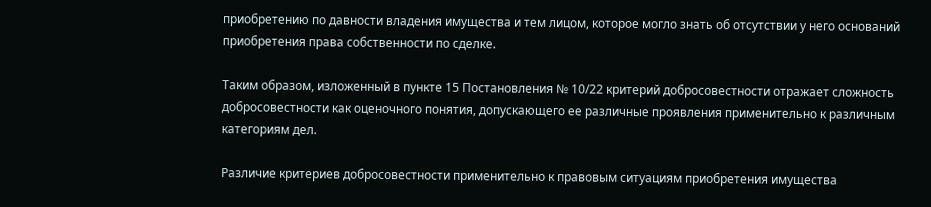приобретению по давности владения имущества и тем лицом, которое могло знать об отсутствии у него оснований приобретения права собственности по сделке.

Таким образом, изложенный в пункте 15 Постановления № 10/22 критерий добросовестности отражает сложность добросовестности как оценочного понятия, допускающего ее различные проявления применительно к различным категориям дел.

Различие критериев добросовестности применительно к правовым ситуациям приобретения имущества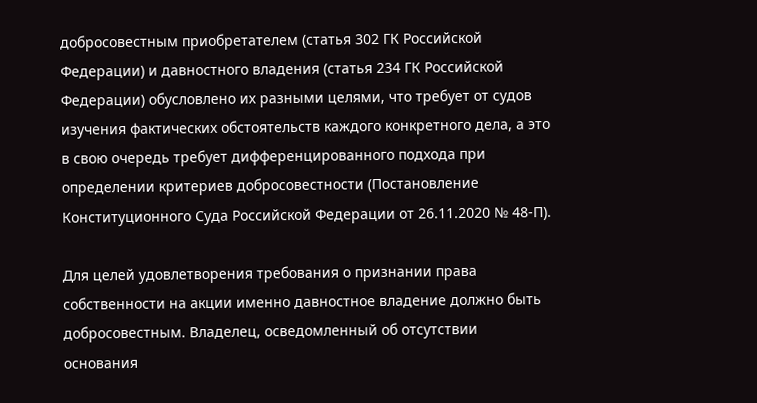добросовестным приобретателем (статья 302 ГК Российской Федерации) и давностного владения (статья 234 ГК Российской Федерации) обусловлено их разными целями, что требует от судов изучения фактических обстоятельств каждого конкретного дела, а это в свою очередь требует дифференцированного подхода при определении критериев добросовестности (Постановление Конституционного Суда Российской Федерации от 26.11.2020 № 48-П).

Для целей удовлетворения требования о признании права собственности на акции именно давностное владение должно быть добросовестным. Владелец, осведомленный об отсутствии основания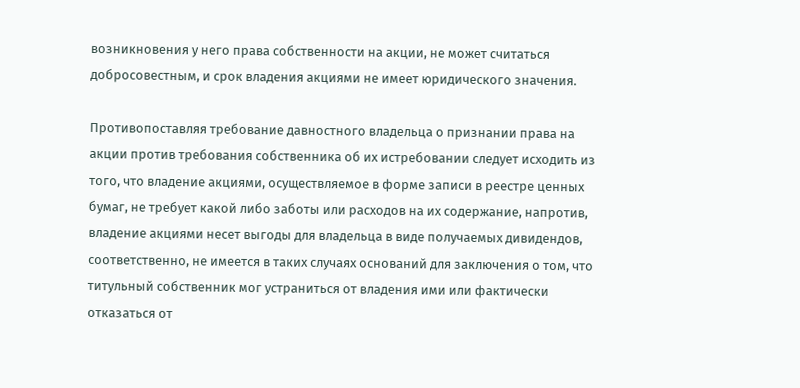возникновения у него права собственности на акции, не может считаться добросовестным, и срок владения акциями не имеет юридического значения.

Противопоставляя требование давностного владельца о признании права на акции против требования собственника об их истребовании следует исходить из того, что владение акциями, осуществляемое в форме записи в реестре ценных бумаг, не требует какой либо заботы или расходов на их содержание, напротив, владение акциями несет выгоды для владельца в виде получаемых дивидендов, соответственно, не имеется в таких случаях оснований для заключения о том, что титульный собственник мог устраниться от владения ими или фактически отказаться от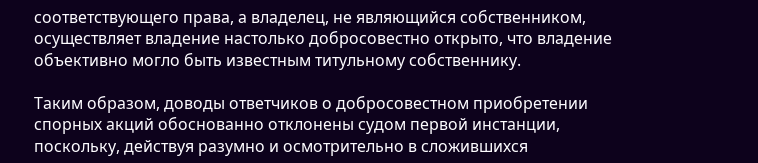соответствующего права, а владелец, не являющийся собственником, осуществляет владение настолько добросовестно открыто, что владение объективно могло быть известным титульному собственнику.

Таким образом, доводы ответчиков о добросовестном приобретении спорных акций обоснованно отклонены судом первой инстанции, поскольку, действуя разумно и осмотрительно в сложившихся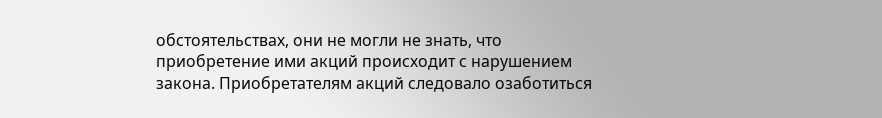обстоятельствах, они не могли не знать, что приобретение ими акций происходит с нарушением закона. Приобретателям акций следовало озаботиться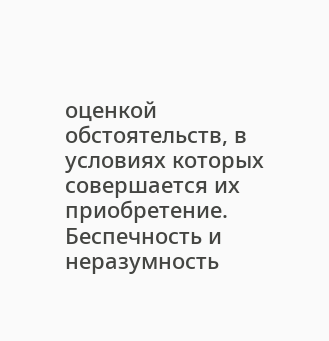оценкой обстоятельств, в условиях которых совершается их приобретение. Беспечность и неразумность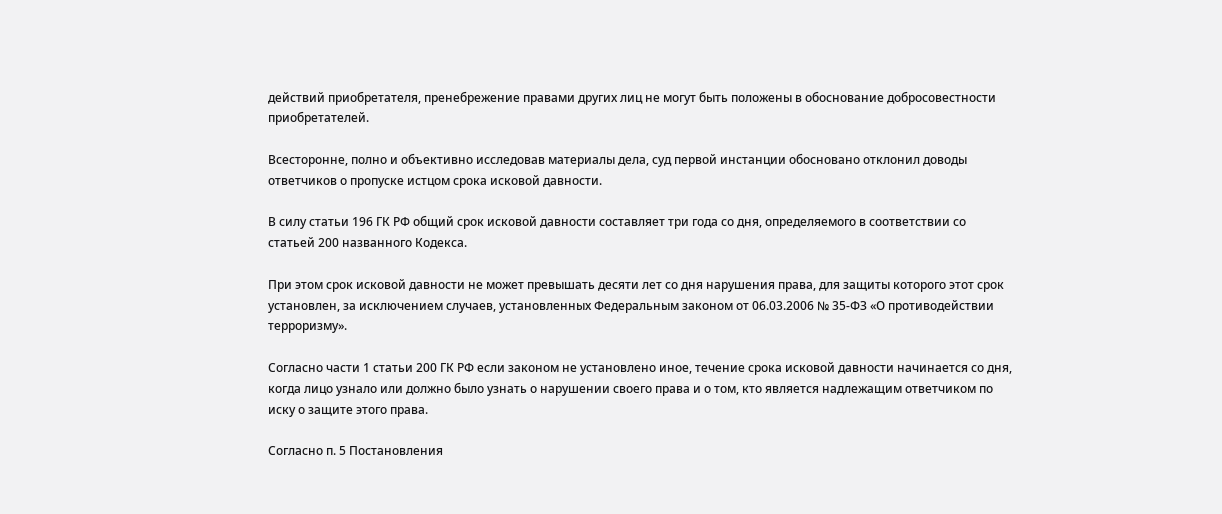действий приобретателя, пренебрежение правами других лиц не могут быть положены в обоснование добросовестности приобретателей.

Всесторонне, полно и объективно исследовав материалы дела, суд первой инстанции обосновано отклонил доводы ответчиков о пропуске истцом срока исковой давности.

В силу статьи 196 ГК РФ общий срок исковой давности составляет три года со дня, определяемого в соответствии со статьей 200 названного Кодекса.

При этом срок исковой давности не может превышать десяти лет со дня нарушения права, для защиты которого этот срок установлен, за исключением случаев, установленных Федеральным законом от 06.03.2006 № 35-ФЗ «О противодействии терроризму».

Согласно части 1 статьи 200 ГК РФ если законом не установлено иное, течение срока исковой давности начинается со дня, когда лицо узнало или должно было узнать о нарушении своего права и о том, кто является надлежащим ответчиком по иску о защите этого права.

Согласно п. 5 Постановления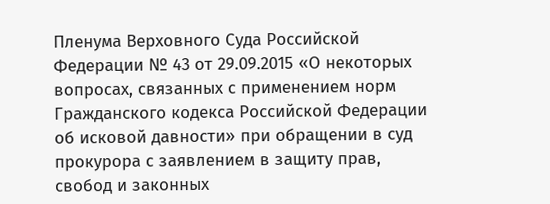Пленума Верховного Суда Российской Федерации № 43 от 29.09.2015 «О некоторых вопросах, связанных с применением норм Гражданского кодекса Российской Федерации об исковой давности» при обращении в суд прокурора с заявлением в защиту прав, свобод и законных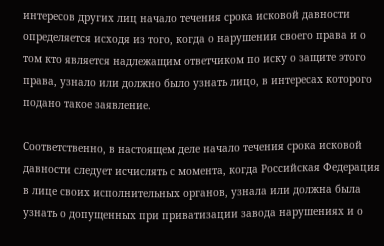интересов других лиц начало течения срока исковой давности определяется исходя из того, когда о нарушении своего права и о том кто является надлежащим ответчиком по иску о защите этого права, узнало или должно было узнать лицо, в интересах которого подано такое заявление.

Соответственно, в настоящем деле начало течения срока исковой давности следует исчислять с момента, когда Российская Федерация в лице своих исполнительных органов, узнала или должна была узнать о допущенных при приватизации завода нарушениях и о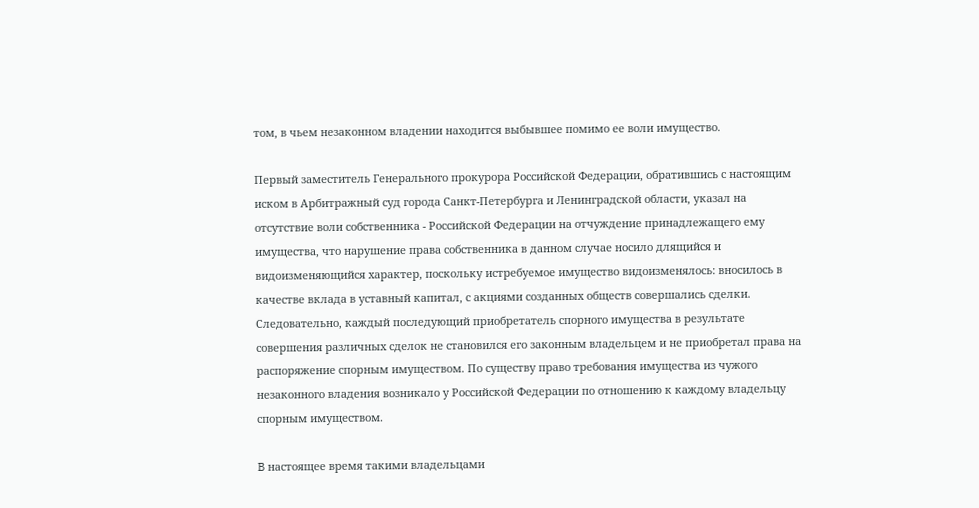том, в чьем незаконном владении находится выбывшее помимо ее воли имущество.

Первый заместитель Генерального прокурора Российской Федерации, обратившись с настоящим иском в Арбитражный суд города Санкт-Петербурга и Ленинградской области, указал на отсутствие воли собственника - Российской Федерации на отчуждение принадлежащего ему имущества, что нарушение права собственника в данном случае носило длящийся и видоизменяющийся характер, поскольку истребуемое имущество видоизменялось: вносилось в качестве вклада в уставный капитал, с акциями созданных обществ совершались сделки. Следовательно, каждый последующий приобретатель спорного имущества в результате совершения различных сделок не становился его законным владельцем и не приобретал права на распоряжение спорным имуществом. По существу право требования имущества из чужого незаконного владения возникало у Российской Федерации по отношению к каждому владельцу спорным имуществом.

B настоящее время такими владельцами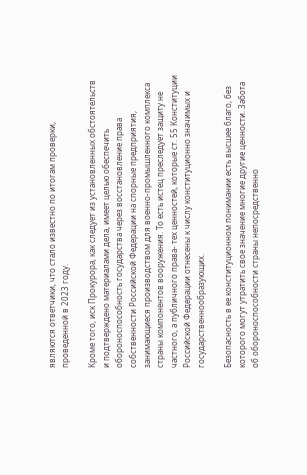являются ответчики, что стало известно по итогам проверки, проведенной в 2023 году.

Кроме того, иск Прокурора, как следует из установленных обстоятельств и подтверждено материалами дела, имеет целью обеспечить обороноспособность государства через восстановление права собственности Российской Федерации на спорные предприятия, занимающиеся производством для военно-промышленного комплекса страны компонентов вооружения. То есть истец преследует защиту не частного, а публичного права- тех ценностей, которые ст. 55 Конституции Российской Федерации отнесены к числу конституционно значимых и государственнообразующих.

Безопасность в ее конституционном понимании есть высшее благо, без которого могут утратить свое значение многие другие ценности. Забота об обороноспособности страны непосредственно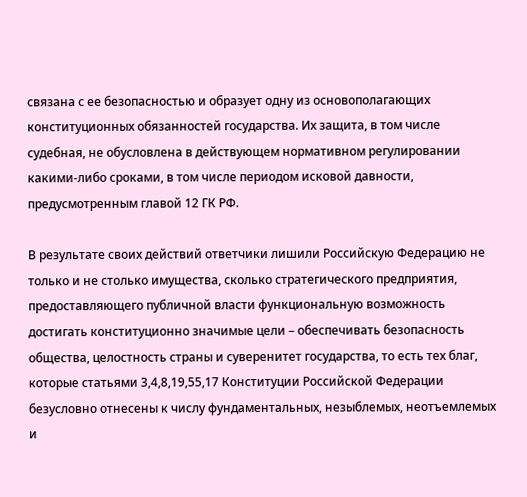связана с ее безопасностью и образует одну из основополагающих конституционных обязанностей государства. Их защита, в том числе судебная, не обусловлена в действующем нормативном регулировании какими-либо сроками, в том числе периодом исковой давности, предусмотренным главой 12 ГК РФ.

В результате своих действий ответчики лишили Российскую Федерацию не только и не столько имущества, сколько стратегического предприятия, предоставляющего публичной власти функциональную возможность достигать конституционно значимые цели – обеспечивать безопасность общества, целостность страны и суверенитет государства, то есть тех благ, которые статьями 3,4,8,19,55,17 Конституции Российской Федерации безусловно отнесены к числу фундаментальных, незыблемых, неотъемлемых и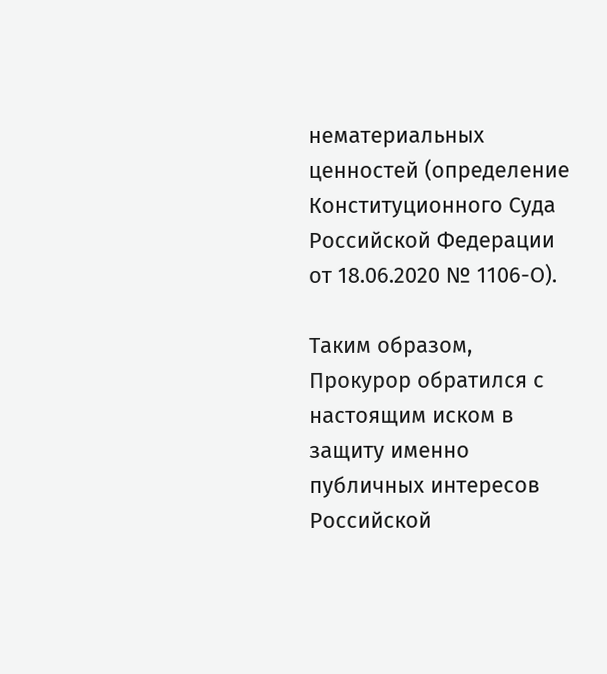нематериальных ценностей (определение Конституционного Суда Российской Федерации от 18.06.2020 № 1106-О).

Таким образом, Прокурор обратился с настоящим иском в защиту именно публичных интересов Российской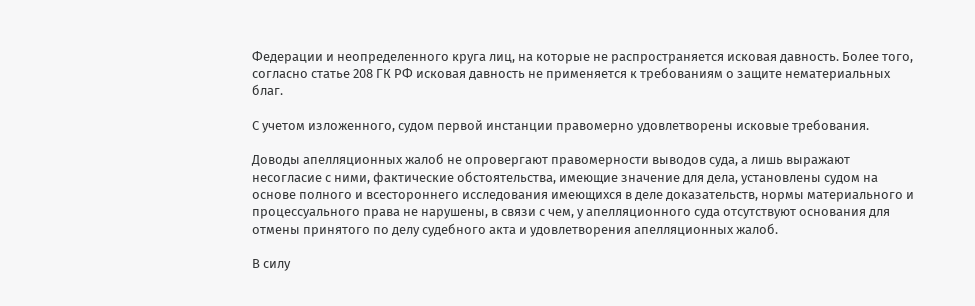Федерации и неопределенного круга лиц, на которые не распространяется исковая давность. Более того, согласно статье 208 ГК РФ исковая давность не применяется к требованиям о защите нематериальных благ.

С учетом изложенного, судом первой инстанции правомерно удовлетворены исковые требования.

Доводы апелляционных жалоб не опровергают правомерности выводов суда, а лишь выражают несогласие с ними, фактические обстоятельства, имеющие значение для дела, установлены судом на основе полного и всестороннего исследования имеющихся в деле доказательств, нормы материального и процессуального права не нарушены, в связи с чем, у апелляционного суда отсутствуют основания для отмены принятого по делу судебного акта и удовлетворения апелляционных жалоб.

В силу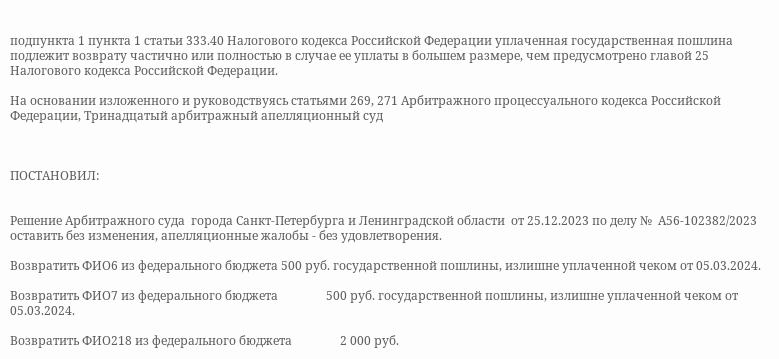подпункта 1 пункта 1 статьи 333.40 Налогового кодекса Российской Федерации уплаченная государственная пошлина подлежит возврату частично или полностью в случае ее уплаты в большем размере, чем предусмотрено главой 25 Налогового кодекса Российской Федерации.

На основании изложенного и руководствуясь статьями 269, 271 Арбитражного процессуального кодекса Российской Федерации, Тринадцатый арбитражный апелляционный суд



ПОСТАНОВИЛ:


Решение Арбитражного суда  города Санкт-Петербурга и Ленинградской области  от 25.12.2023 по делу №  А56-102382/2023  оставить без изменения, апелляционные жалобы - без удовлетворения.

Возвратить ФИО6 из федерального бюджета 500 руб. государственной пошлины, излишне уплаченной чеком от 05.03.2024.

Возвратить ФИО7 из федерального бюджета                500 руб. государственной пошлины, излишне уплаченной чеком от 05.03.2024.

Возвратить ФИО218 из федерального бюджета                2 000 руб.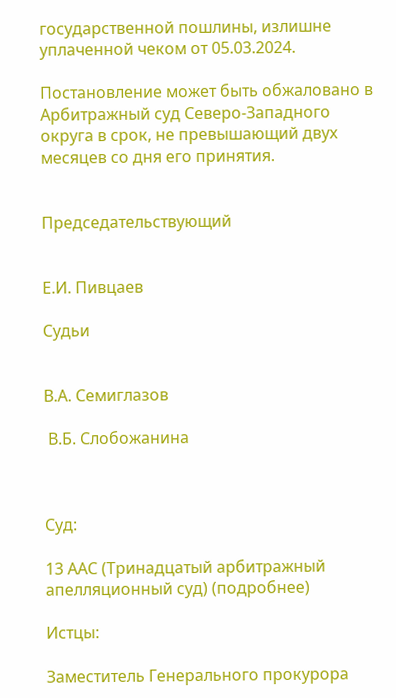государственной пошлины, излишне уплаченной чеком от 05.03.2024.

Постановление может быть обжаловано в Арбитражный суд Северо-Западного округа в срок, не превышающий двух месяцев со дня его принятия.


Председательствующий


Е.И. Пивцаев

Судьи


В.А. Семиглазов

 В.Б. Слобожанина



Суд:

13 ААС (Тринадцатый арбитражный апелляционный суд) (подробнее)

Истцы:

Заместитель Генерального прокурора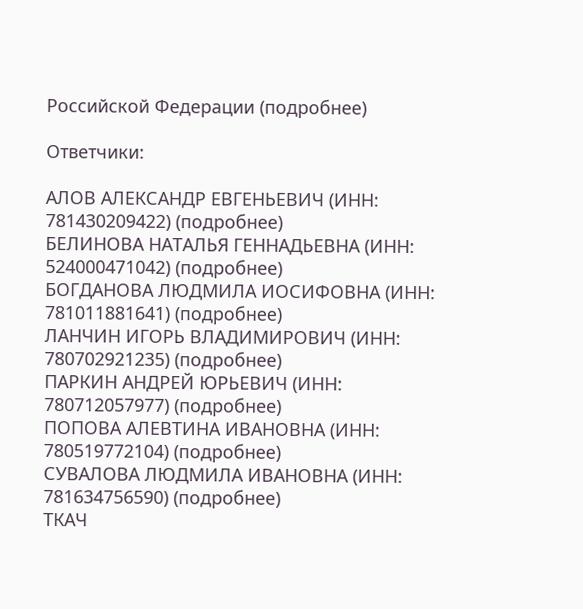Российской Федерации (подробнее)

Ответчики:

АЛОВ АЛЕКСАНДР ЕВГЕНЬЕВИЧ (ИНН: 781430209422) (подробнее)
БЕЛИНОВА НАТАЛЬЯ ГЕННАДЬЕВНА (ИНН: 524000471042) (подробнее)
БОГДАНОВА ЛЮДМИЛА ИОСИФОВНА (ИНН: 781011881641) (подробнее)
ЛАНЧИН ИГОРЬ ВЛАДИМИРОВИЧ (ИНН: 780702921235) (подробнее)
ПАРКИН АНДРЕЙ ЮРЬЕВИЧ (ИНН: 780712057977) (подробнее)
ПОПОВА АЛЕВТИНА ИВАНОВНА (ИНН: 780519772104) (подробнее)
СУВАЛОВА ЛЮДМИЛА ИВАНОВНА (ИНН: 781634756590) (подробнее)
ТКАЧ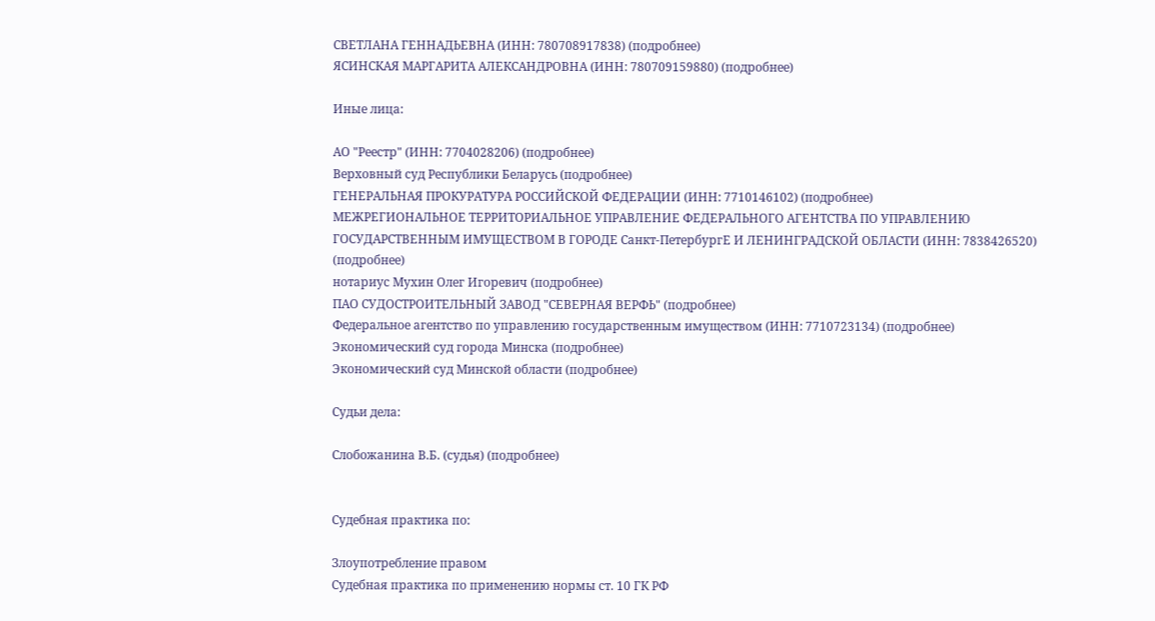СВЕТЛАНА ГЕННАДЬЕВНА (ИНН: 780708917838) (подробнее)
ЯСИНСКАЯ МАРГАРИТА АЛЕКСАНДРОВНА (ИНН: 780709159880) (подробнее)

Иные лица:

АО "Реестр" (ИНН: 7704028206) (подробнее)
Верховный суд Республики Беларусь (подробнее)
ГЕНЕРАЛЬНАЯ ПРОКУРАТУРА РОССИЙСКОЙ ФЕДЕРАЦИИ (ИНН: 7710146102) (подробнее)
МЕЖРЕГИОНАЛЬНОЕ ТЕРРИТОРИАЛЬНОЕ УПРАВЛЕНИЕ ФЕДЕРАЛЬНОГО АГЕНТСТВА ПО УПРАВЛЕНИЮ ГОСУДАРСТВЕННЫМ ИМУЩЕСТВОМ В ГОРОДЕ Санкт-ПетербургЕ И ЛЕНИНГРАДСКОЙ ОБЛАСТИ (ИНН: 7838426520) (подробнее)
нотариус Мухин Олег Игоревич (подробнее)
ПАО СУДОСТРОИТЕЛЬНЫЙ ЗАВОД "СЕВЕРНАЯ ВЕРФЬ" (подробнее)
Федеральное агентство по управлению государственным имуществом (ИНН: 7710723134) (подробнее)
Экономический суд города Минска (подробнее)
Экономический суд Минской области (подробнее)

Судьи дела:

Слобожанина В.Б. (судья) (подробнее)


Судебная практика по:

Злоупотребление правом
Судебная практика по применению нормы ст. 10 ГК РФ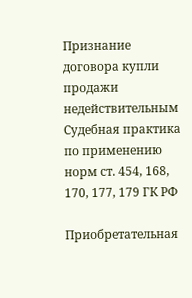Признание договора купли продажи недействительным
Судебная практика по применению норм ст. 454, 168, 170, 177, 179 ГК РФ

Приобретательная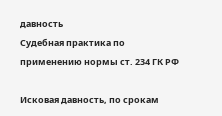давность
Судебная практика по применению нормы ст. 234 ГК РФ

Исковая давность, по срокам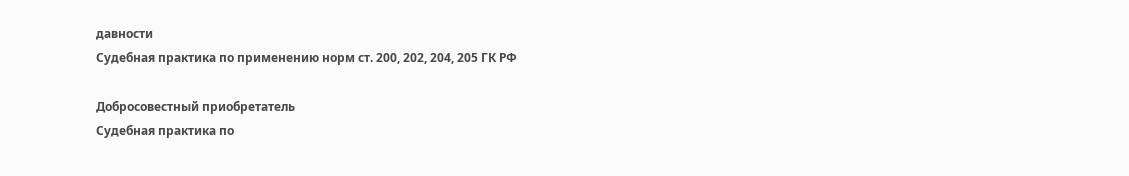давности
Судебная практика по применению норм ст. 200, 202, 204, 205 ГК РФ

Добросовестный приобретатель
Судебная практика по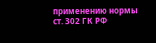применению нормы ст. 302 ГК РФ